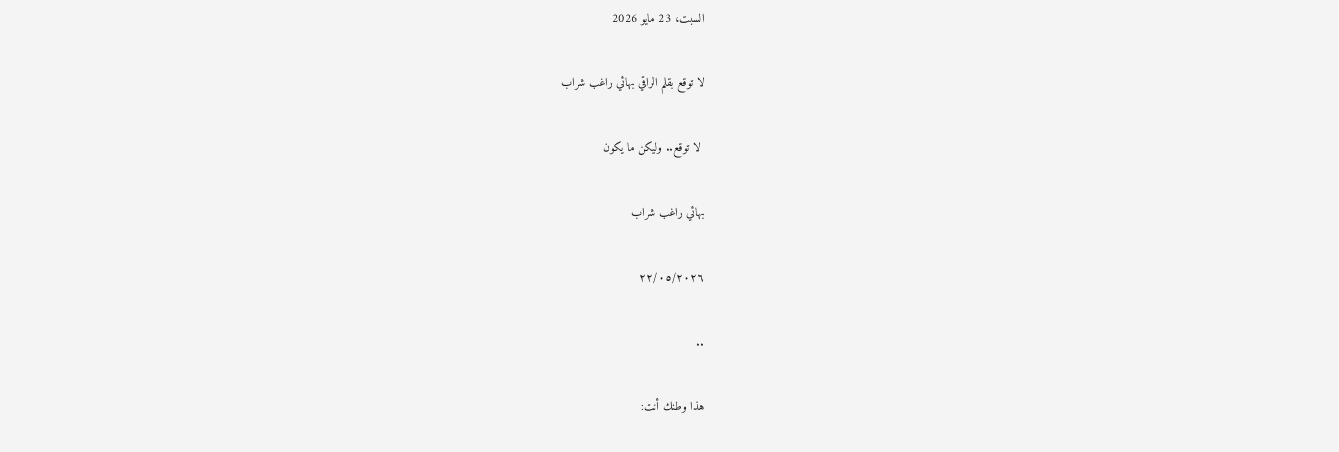السبت، 23 مايو 2026

لا توقع بقلم الراقي بهائي راغب شراب

 لا توقع.. وليكن ما يكون

بهائي راغب شراب

٢٢/٠٥/٢٠٢٦

..

هذا وطنك أنت: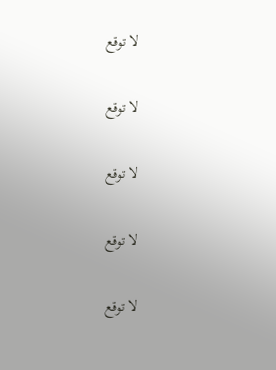لا توقع

لا توقع

لا توقع

لا توقع

لا توقع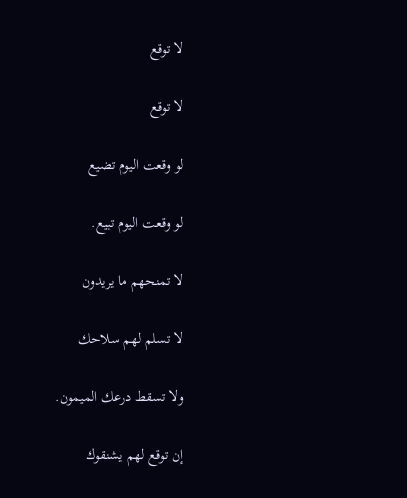لا توقع

لا توقع

لو وقعت اليوم تضيع

لو وقعت اليوم تبيع.

لا تمنحهم ما يريدون

لا تسلم لهم سلاحك

ولا تسقط درعك الميمون.

إن توقع لهم يشنقوك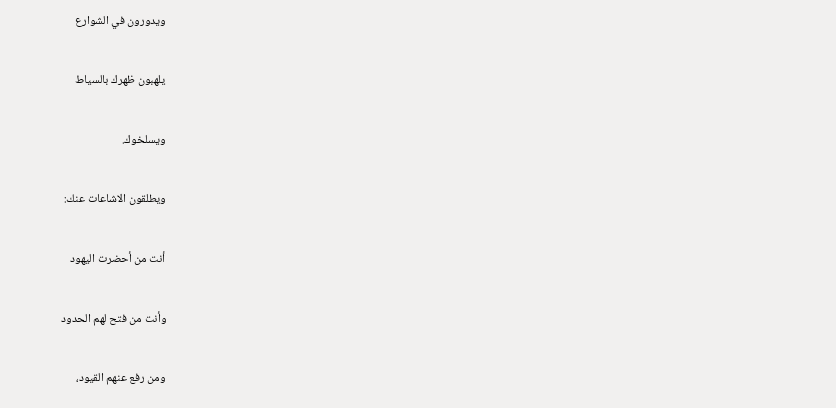ويدورون في الشوارع

يلهبون ظهرك بالسياط

ويسلخوك.

ويطلقون الاشاعات عنك:

أنت من أحضرت اليهود

وأنت من فتح لهم الحدود

ومن رفع عنهم القيود،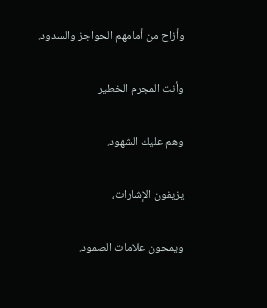وأزاح من أمامهم الحواجز والسدود.

وأنت المجرم الخطير

وهم عليك الشهود.

يزيفون الإشارات،

ويمحون علامات الصمود.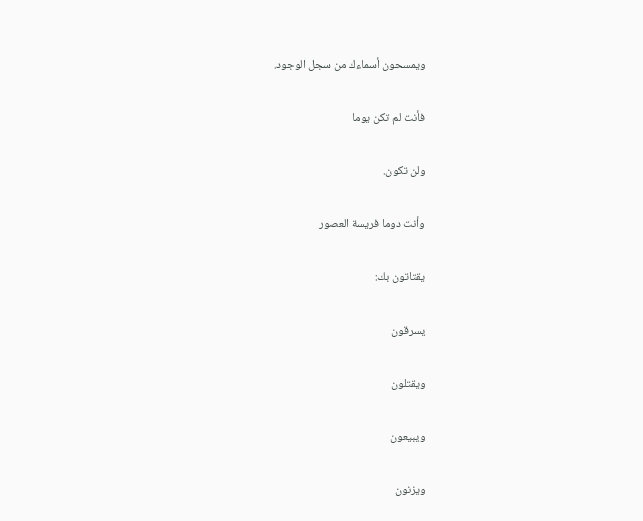ويمسحون أسماءك من سجل الوجود.

فأنت لم تكن يوما

ولن تكون.

وأنت دوما فريسة العصور

يقتاتون بك:

يسرقون

ويقتلون

ويبيعون

ويزنون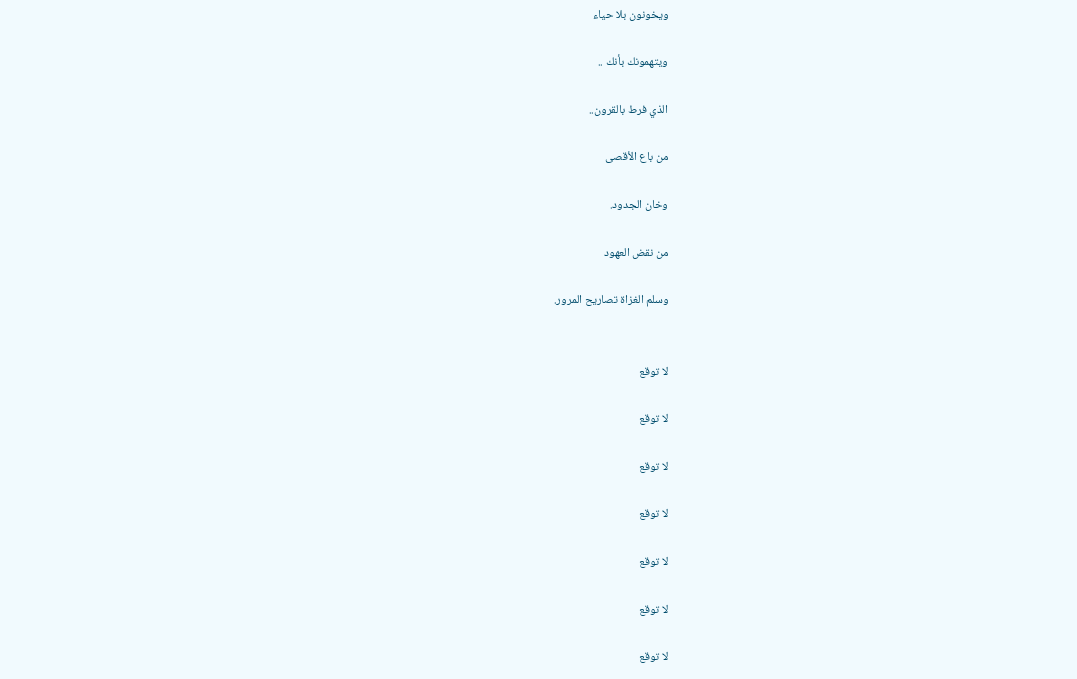ويخونون بلا حياء

ويتهمونك بأنك ..

الذي فرط بالقرون..

من باع الأقصى

وخان الجدود.

من نقض العهود

وسلم الغزاة تصاريح المرور.


لا توقع

لا توقع

لا توقع

لا توقع

لا توقع

لا توقع

لا توقع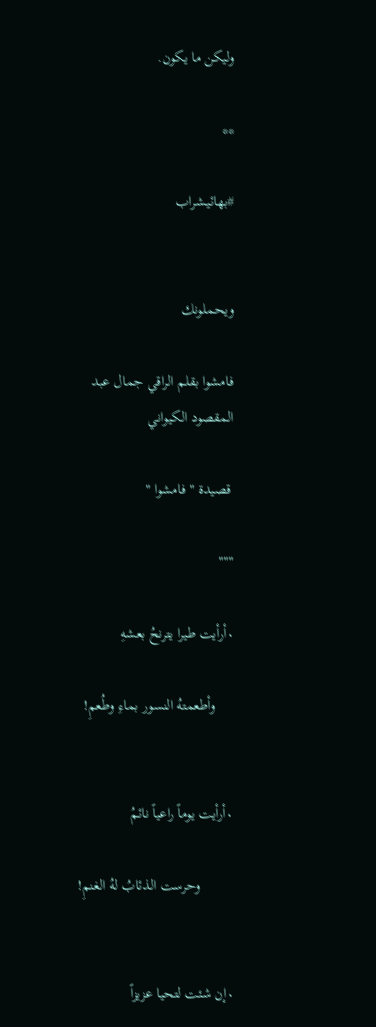وليكن ما يكون.

**

#بهائيـشراب


ويحملونك

فامشوا بقلم الراقي جمال عبد المقصود الكيواني

 قصيدة " فامشوا "

"""

٠أرأيت طيرا يترنحُ بعشهِ

     وأطعمتهُ النسور بماءِ وطُعمِ!


٠أرأيت يوماً راعياً نائمُ

         وحرست الذئابُ لهُ الغنمِ!


٠إن شئت لتحيا عزيزاً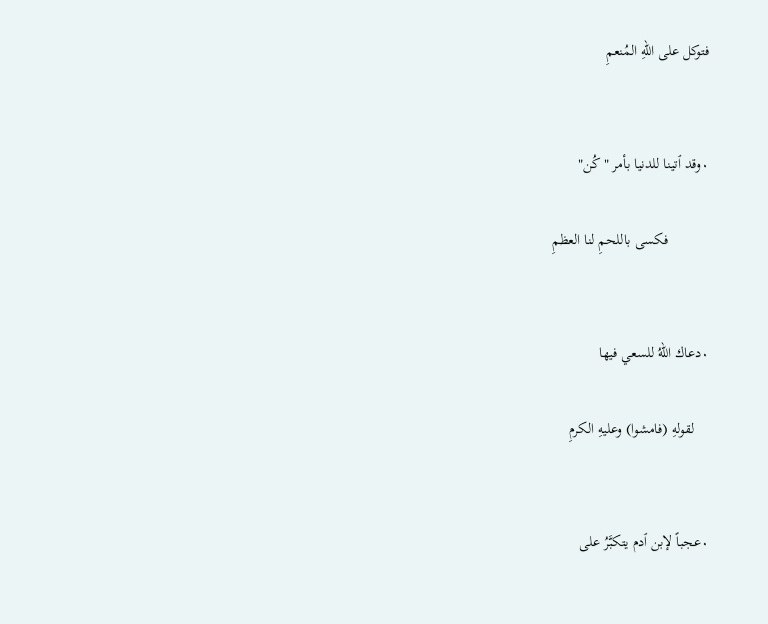فتوكل على اللهِ المُنعمِ


٠وقد ٱتينا للدنيا بأمر "كُن"

           فكسى باللحمِ لنا العظمِ


٠دعاك اللهُ للسعي فيها

    لقولهِ (فامشوا) وعليهِ الكرمِ


٠عجباً لإبن ٱدم يتكبَّرُ على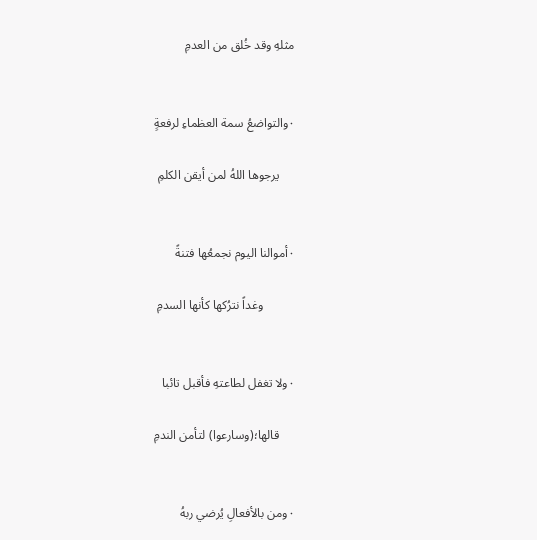مثلهِ وقد خُلق من العدمِ


٠والتواضعُ سمة العظماءِ لرفعةٍ

     يرجوها اللهُ لمن أيقن الكلمِ


٠أموالنا اليوم نجمعُها فتنةً

          وغداً نترُكها كأنها السدمِ


٠ولا تغفل لطاعتهِ فأقبل تائبا

     قالها؛(وسارعوا) لتأمن الندمِ


٠ومن بالأفعالِ يُرضي ربهُ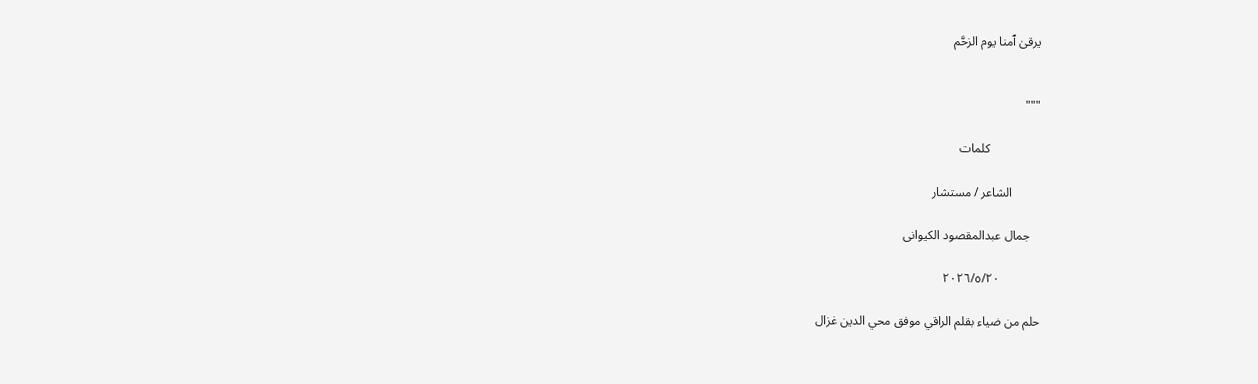يرقىٰ ٱمنا يوم الزحَّم


"""

                كلمات

         الشاعر / مستشار

   جمال عبدالمقصود الكيوانى

             ٢٠٢٦/٥/٢٠

حلم من ضياء بقلم الراقي موفق محي الدين غزال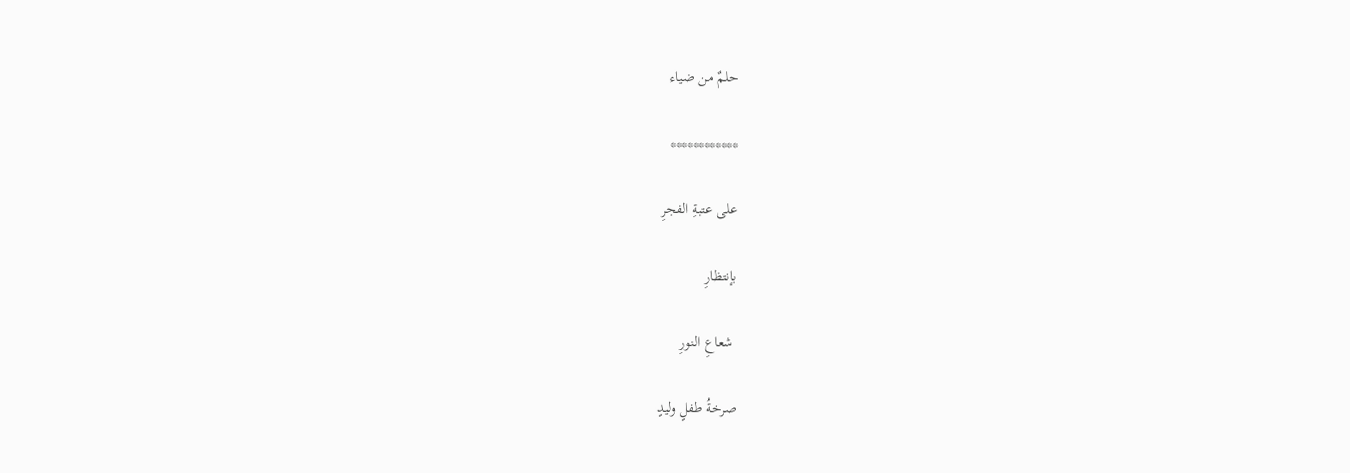حلمٌ من ضياء

************

على عتبةِ الفجرِ

بإنتظارِ

 شعاعِ النورِ

صرخةُ طفلٍ وليدٍ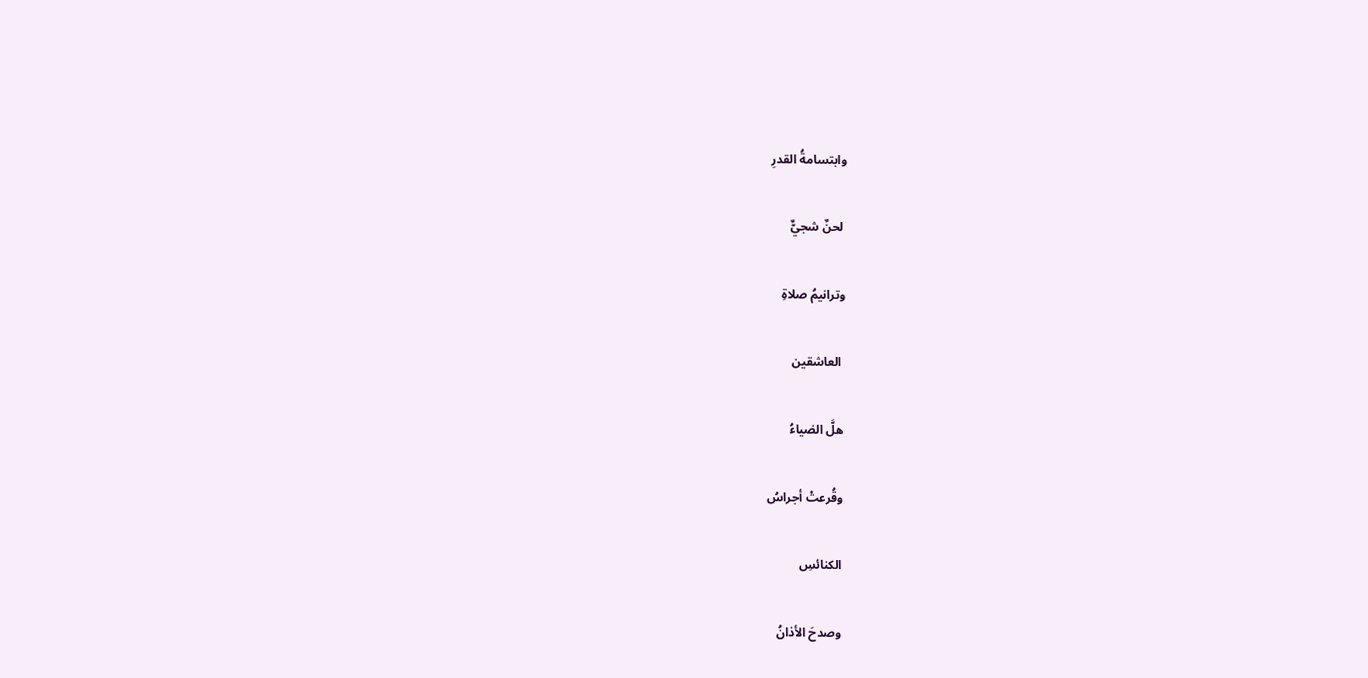وابتسامةُ القدرِ

 لحنٌ شجيٌّ

وترانيمُ صلاةِ

 العاشقين

هلَّ الضياءُ

وقُرعتْ أجراسُ

الكنائسِ

وصدحَ الأذانُ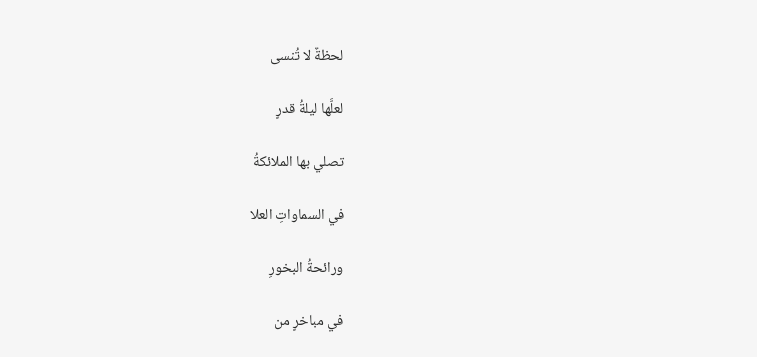لحظةٌ لا تُنسى

لعلَّها ليلةُ قدرٍ

تصلي بها الملائكةُ

في السماواتِ العلا

ورائحةُ البخورِ

في مباخرٍ من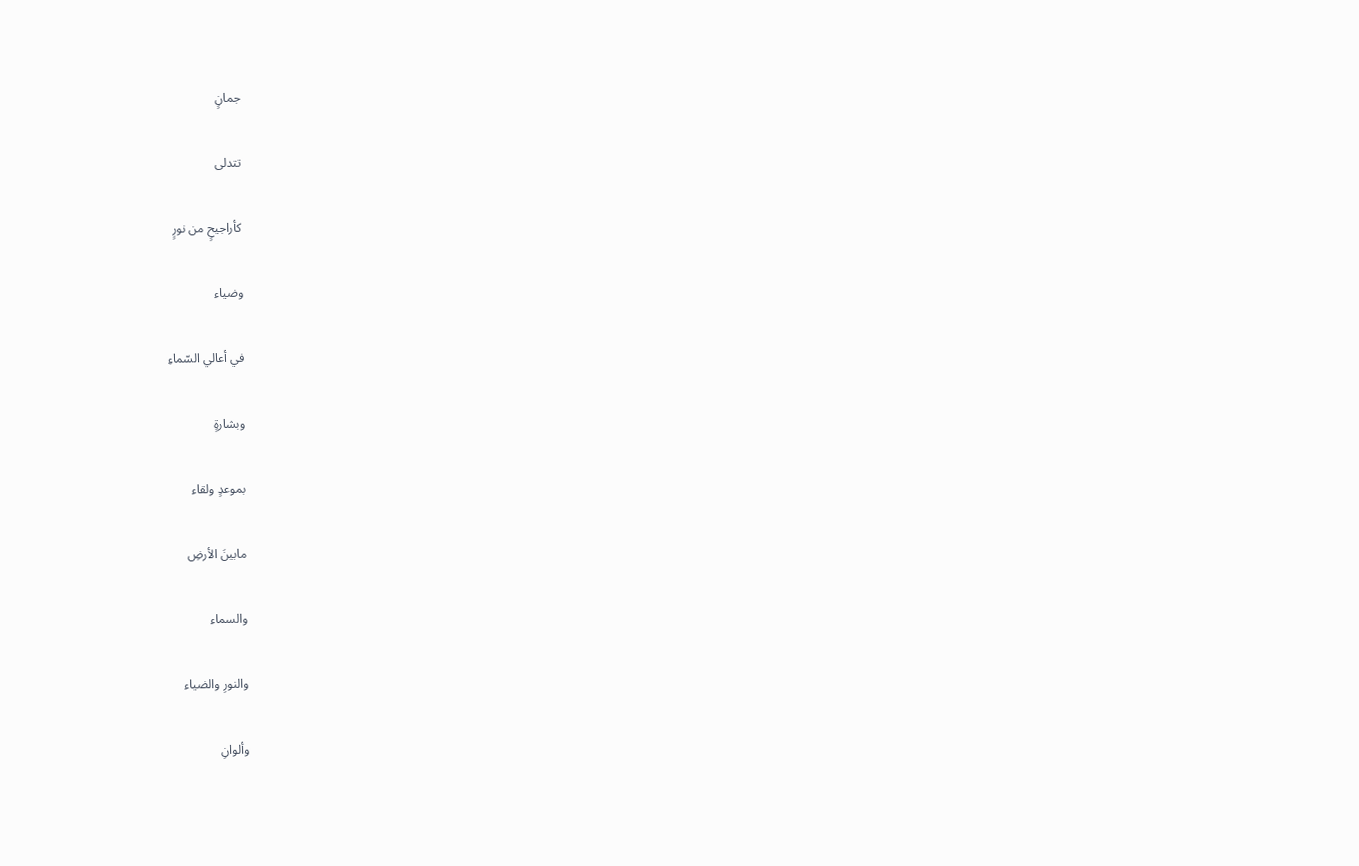جمانٍ

تتدلى

كأراجيحٍ من نورٍ

وضياء

في أعالي السّماءِ

وبشارةٍ

بموعدٍ ولقاء

مابينَ الأرضِ

والسماء

والنورِ والضياء

وألوانِ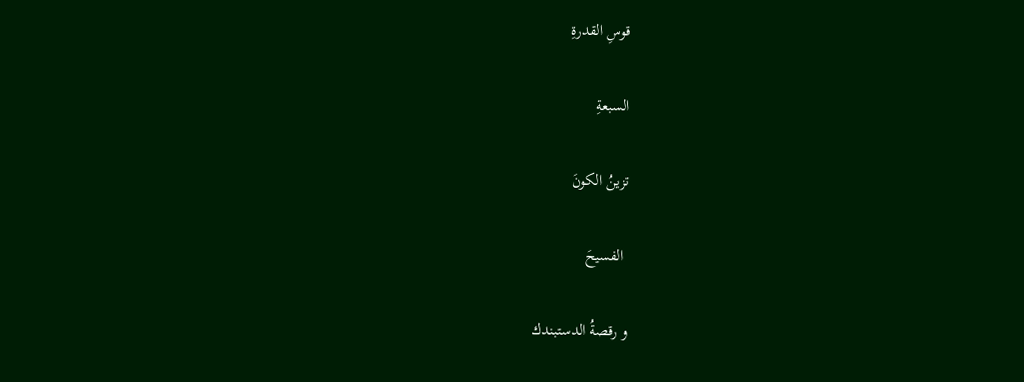قوسِ القدرةِ

السبعةِ

تزينُ الكونَ

 الفسيحَ

و رقصةُ الدستبندك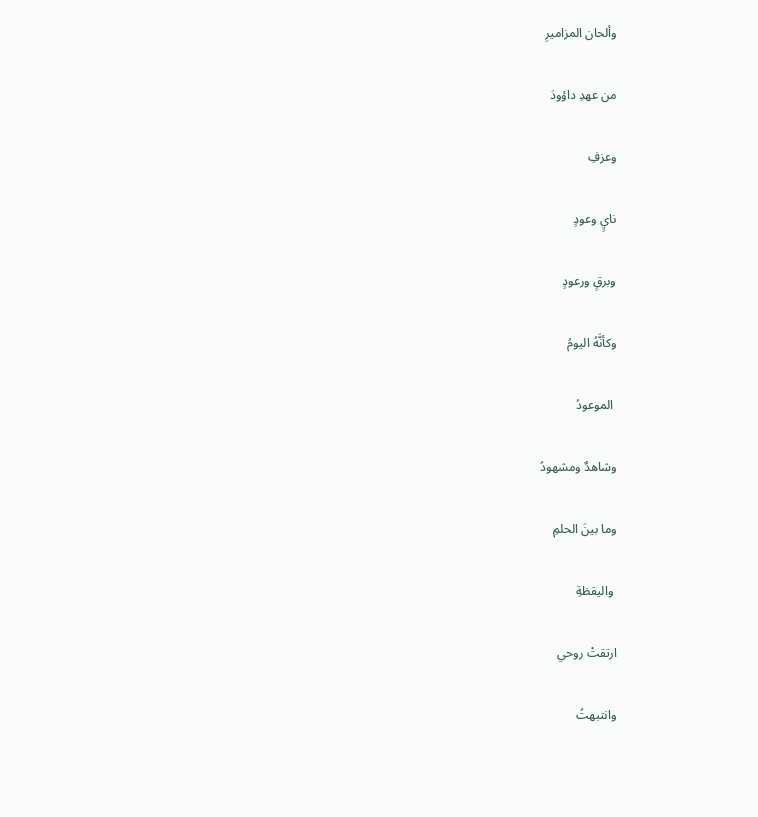وألحان المزاميرِ

من عهدِ داؤودَ

وعزفِ

نايٍ وعودٍ

وبرقٍ ورعودٍ

وكأنَّهُ اليومُ

 الموعودُ

وشاهدٌ ومشهودُ

وما بينَ الحلمِ

 واليقظةِ

ارتقتْ روحي

وانتبهتُ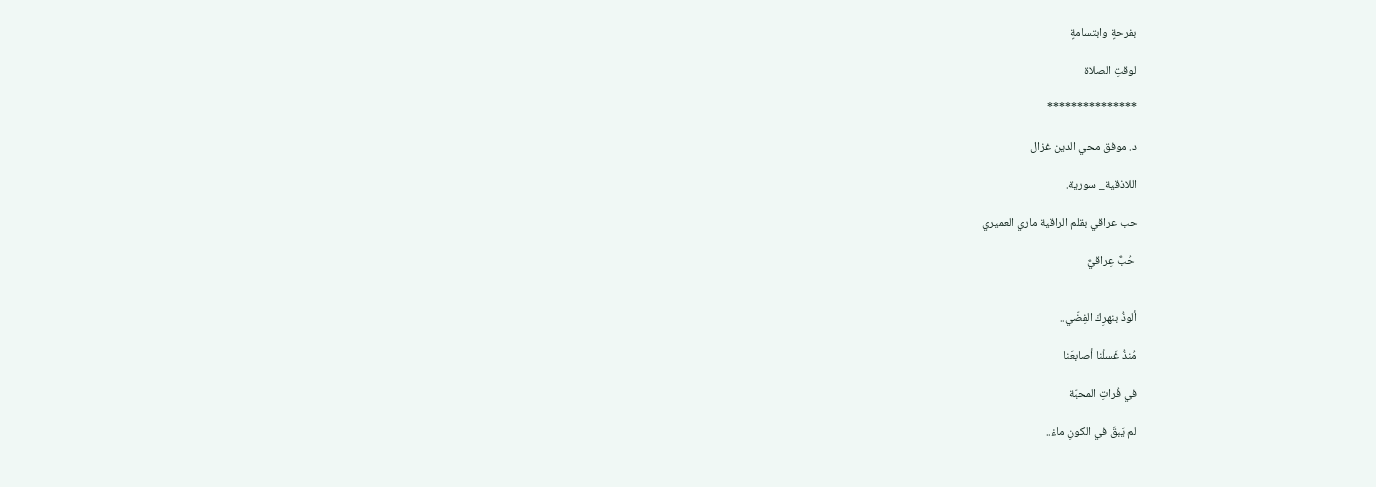بفرحةٍ وابتسامةٍ

لوقتِ الصلاة

***************

د. موفق محي الدين غزال

اللاذقية_ سورية.

حب عراقي بقلم الراقية ماري العميري

 حُبٌّ عِراقيٌّ


ألوذُ بنهرِكَ الفِضّي..

مُنذُ غَسلْنا أصابعَنا

في فُراتِ المحبّة

لم يَبقَ في الكونِ ماءْ..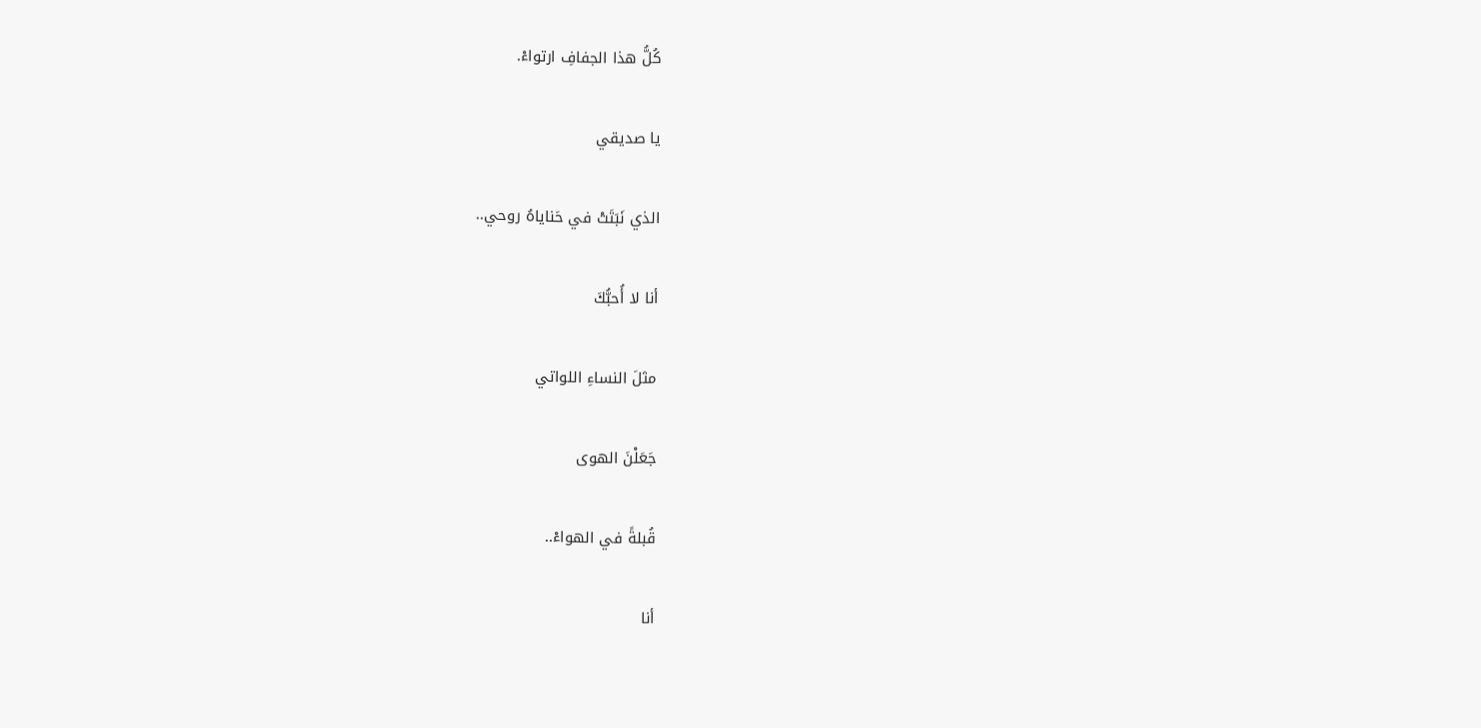كُلُّ هذا الجفافِ ارتواءْ.

يا صديقي

الذي نَبَتَتْ في حَناياهُ روحي..

أنا لا أُحبُّكَ

مثلَ النساءِ اللواتي

جَعَلْنَ الهوى

قُبلةً في الهواءْ..

أنا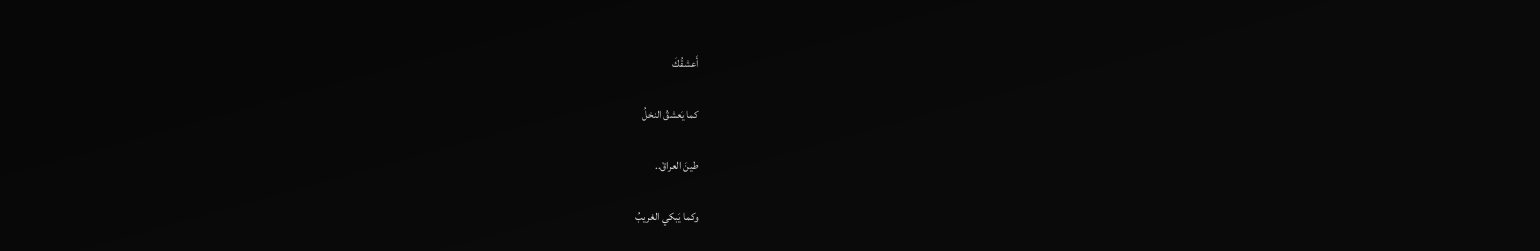أَعشقُكَ

كما يَعشقُ النخلُ

طينَ العراقْ..

وكما يَبكي الغريبُ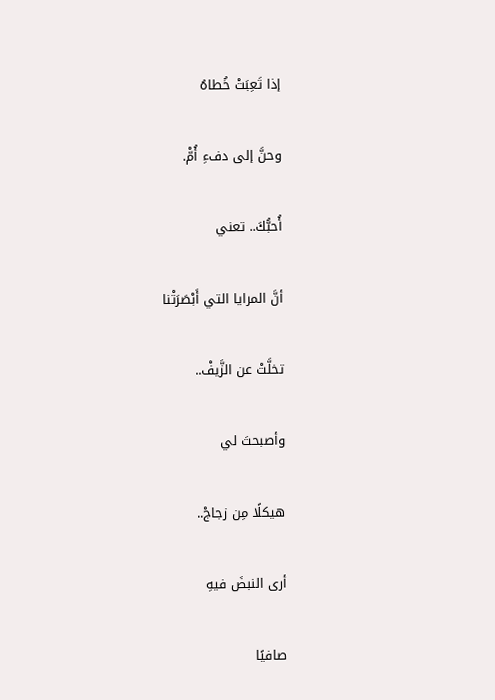إذا تَعِبَتْ خُطاهُ

وحنَّ إلى دفءِ أُمّْ.

أُحبُّكَ.. تعني

أنَّ المرايا التي أَبْصَرَتْنا

تخلَّتْ عن الزَّيفْ..

وأصبحتَ لي

هيكلًا مِن زجاجْ..

أرى النبضَ فيهِ

صافيًا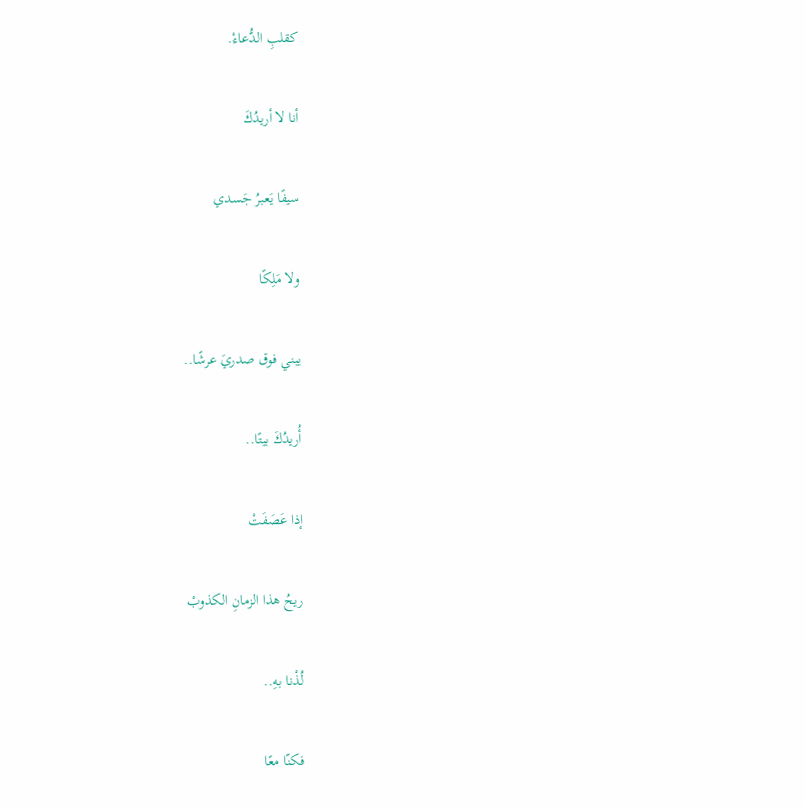كقلبِ الدُّعاءْ.

أنا لا أريدُكَ

سيفًا يَعبرُ جَسدي

ولا مَلِكًا

يبني فوق صدريَ عرشًا..

أُريدُكَ بيتًا..

إذا عَصَفَتْ

ريحُ هذا الزمانِ الكذوبْ

لُذْنا بهِ..

فكنّا معًا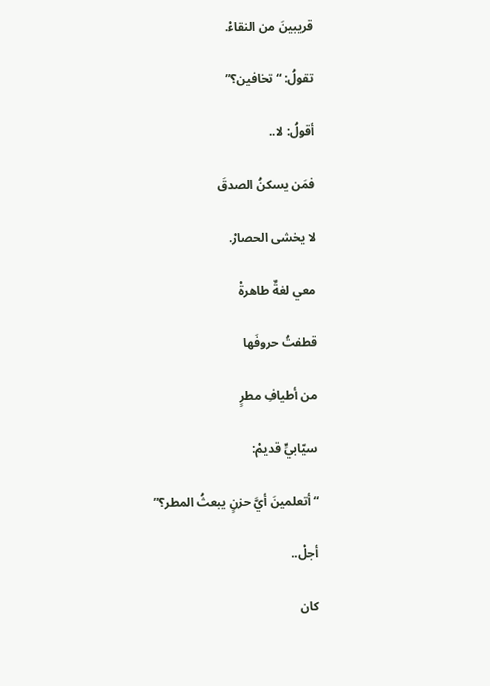قريبينَ من النقاءْ.

تقولُ: “تخافين؟”

أقولُ: لا..

فمَن يسكنُ الصدقَ

لا يخشى الحصارْ.

معي لغةٌ طاهرةْ

قطفتُ حروفَها

من أطيافِ مطرٍ

سيّابيٍّ قديمْ:

“أتعلمينَ أيَّ حزنٍ يبعثُ المطر؟”

أجلْ..

كان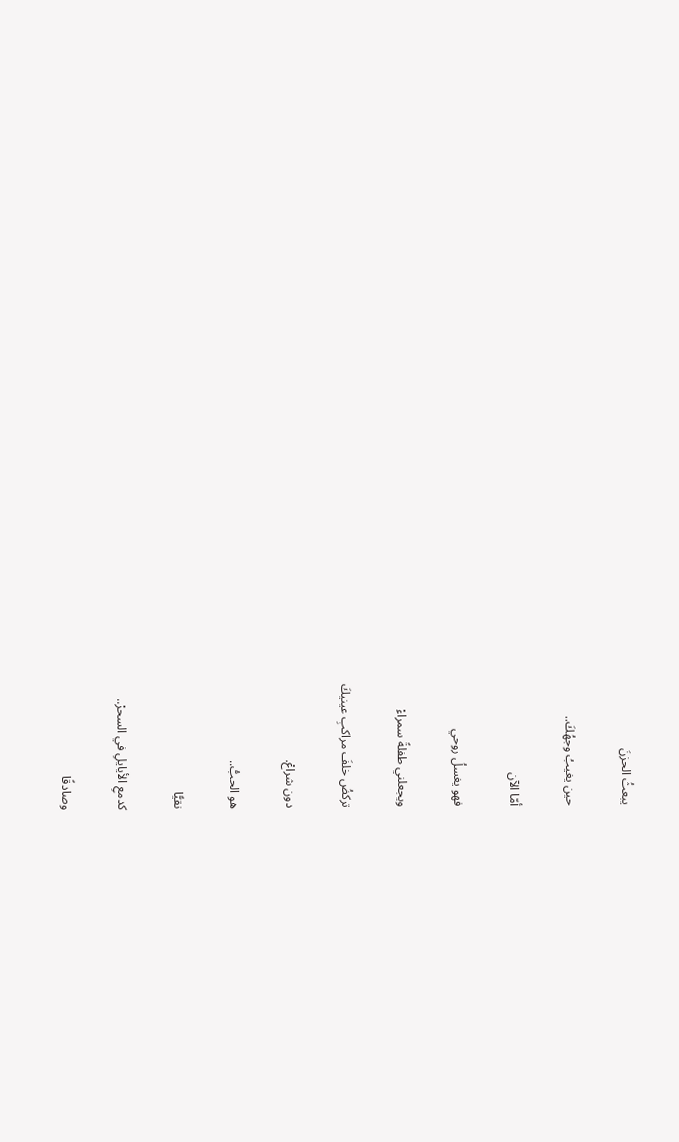يبعثُ الحزنَ

حين يغيبُ وجهُكَ..

أمّا الآن

فهو يغسلُ روحي

ويجعلني طفلةً سمراءْ

تركضُ خلفَ مراكبِ عينيكَ

دون شراعْ.

هو الحبُّ..

نقيًّا

كدمعِ الأيايلِ في السحرْ..

وصادقًا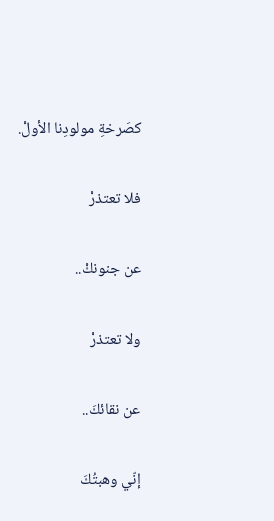كصَرخةِ مولودِنا الأولْ.

فلا تعتذرْ

عن جنونكْ..

ولا تعتذرْ

عن نقائكَ..

إنّي وهبتُكَ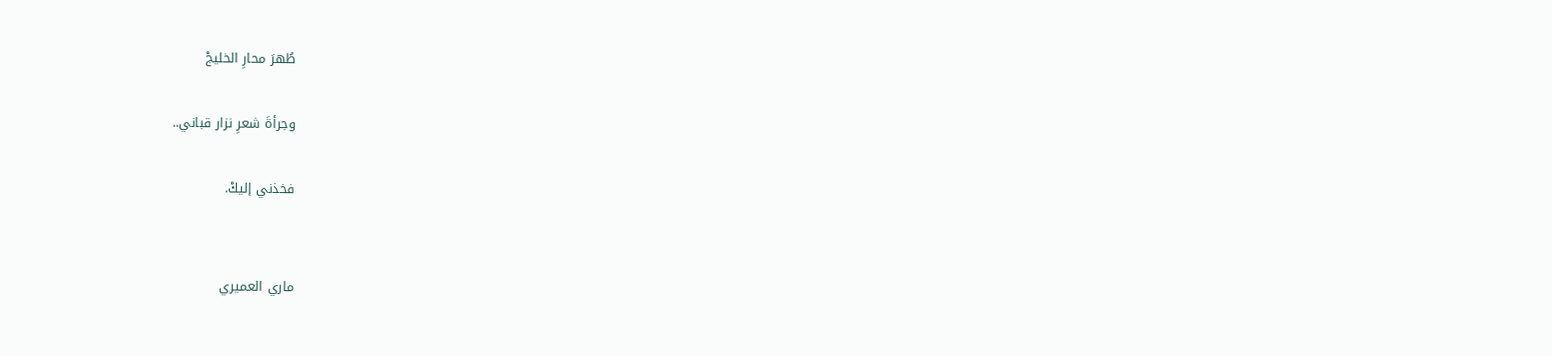طُهرَ محارِ الخليجْ

وجرأةَ شعرِ نزار قباني..

فخذني إليكْ.


ماري العميري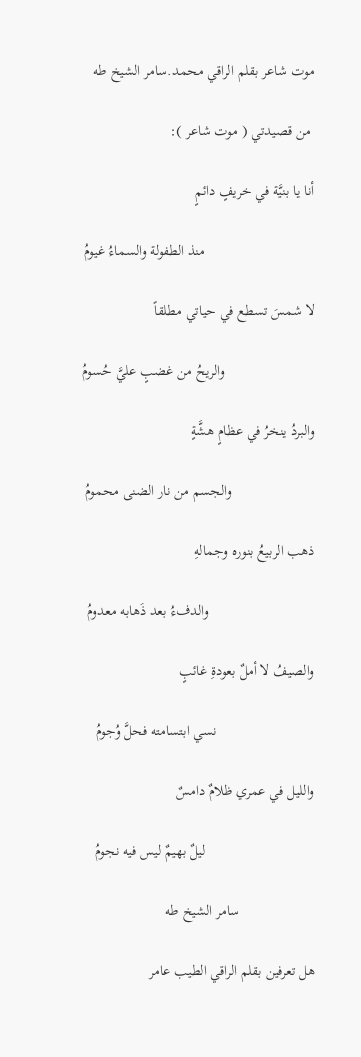موت شاعر بقلم الراقي محمد.سامر الشيخ طه

 من قصيدتي ( موت شاعر ):

أنا يا بنيَّة في خريفٍ دائمٍ

                             منذ الطفولة والسماءُ غيومُ

لا شمسَ تسطع في حياتي مطلقاً

                        والريحُ من غضبٍ عليَّ حُسومُ

والبردُ ينخرُ في عظامٍ هشَّةٍ

                      والجسم من نار الضنى محمومُ

ذهب الربيعُ بنوره وجمالهِ

                            والدفءُ بعد ذَهابه معدومُ

والصيفُ لا أملٌ بعودةِ غائبٍ

                          نسي ابتسامته فحلَّ وُجومُ

والليل في عمري ظلامٌ دامسٌ

                             ليلٌ بهيمٌ ليس فيه نجومُ

                    سامر الشيخ طه

هل تعرفين بقلم الراقي الطيب عامر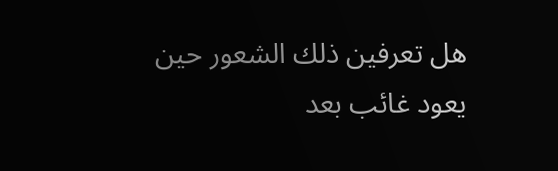هل تعرفين ذلك الشعور حين يعود غائب بعد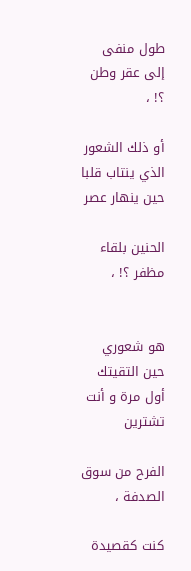طول منفى إلى عقر وطن ؟! ،

أو ذلك الشعور الذي ينتاب قلبا حين ينهار عصر

الحنين بلقاء مظفر ؟! ،


هو شعوري حين التقيتك أول مرة و أنت تشترين

الفرح من سوق الصدفة ،

كنت كقصيدة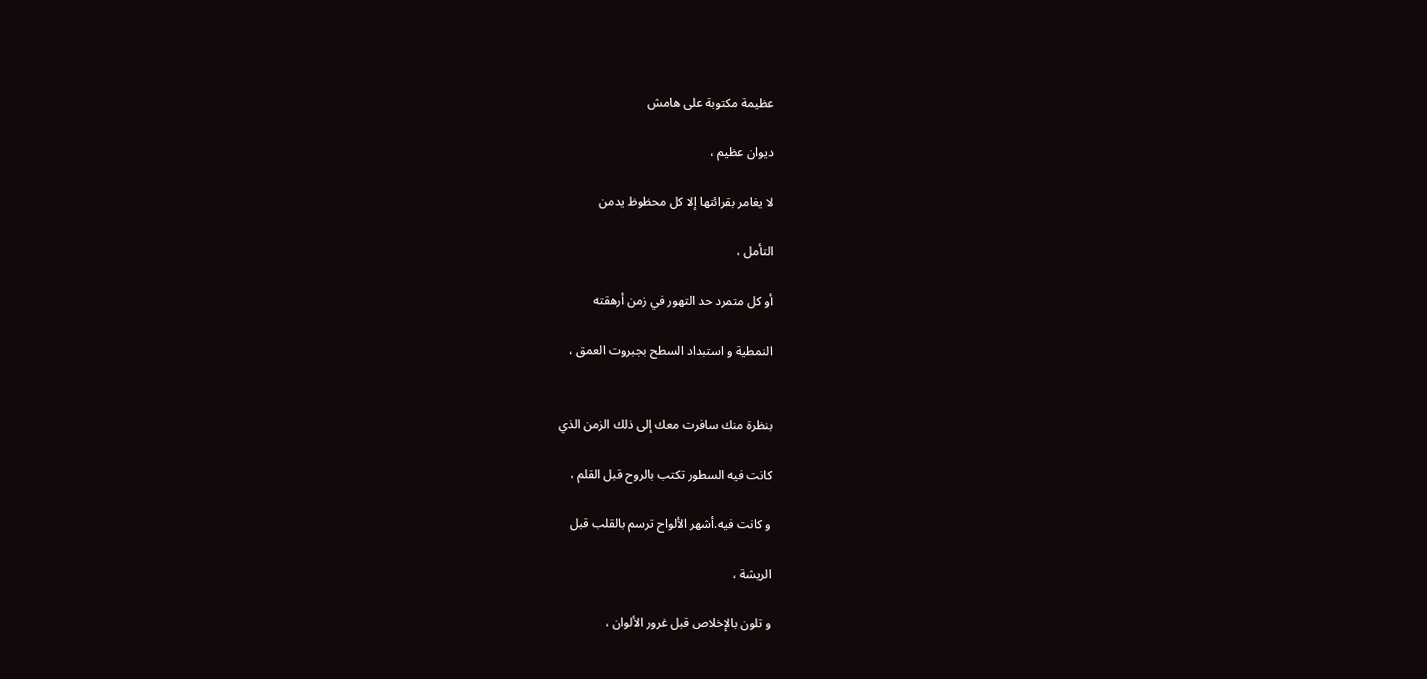عظيمة مكتوبة على هامش

ديوان عظيم ،

لا يغامر بقرائتها إلا كل محظوظ يدمن

التأمل ،

أو كل متمرد حد التهور في زمن أرهقته

النمطية و استبداد السطح بجبروت العمق ،


بنظرة منك سافرت معك إلى ذلك الزمن الذي

كانت فيه السطور تكتب بالروح قبل القلم ،

و كانت فيه.أشهر الألواح ترسم بالقلب قبل

الريشة ،

و تلون بالإخلاص قبل غرور الألوان ،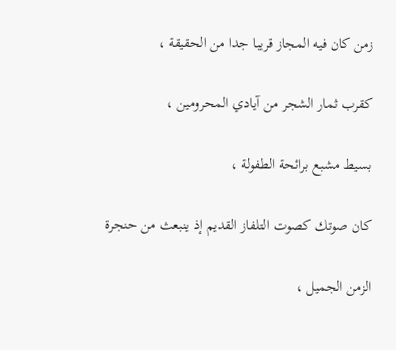زمن كان فيه المجاز قريبا جدا من الحقيقة ،

كقرب ثمار الشجر من آيادي المحرومين ،

بسيط مشبع برائحة الطفولة ،

كان صوتك كصوت التلفاز القديم إذ ينبعث من حنجرة

الزمن الجميل ،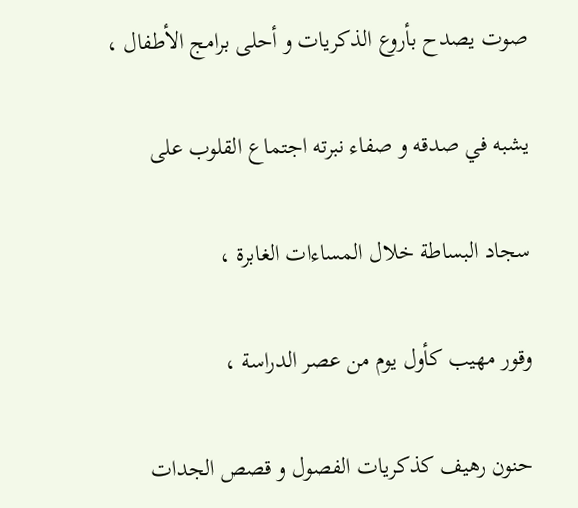صوت يصدح بأروع الذكريات و أحلى برامج الأطفال ،

يشبه في صدقه و صفاء نبرته اجتماع القلوب على

سجاد البساطة خلال المساءات الغابرة ،

وقور مهيب كأول يوم من عصر الدراسة ،

حنون رهيف كذكريات الفصول و قصص الجدات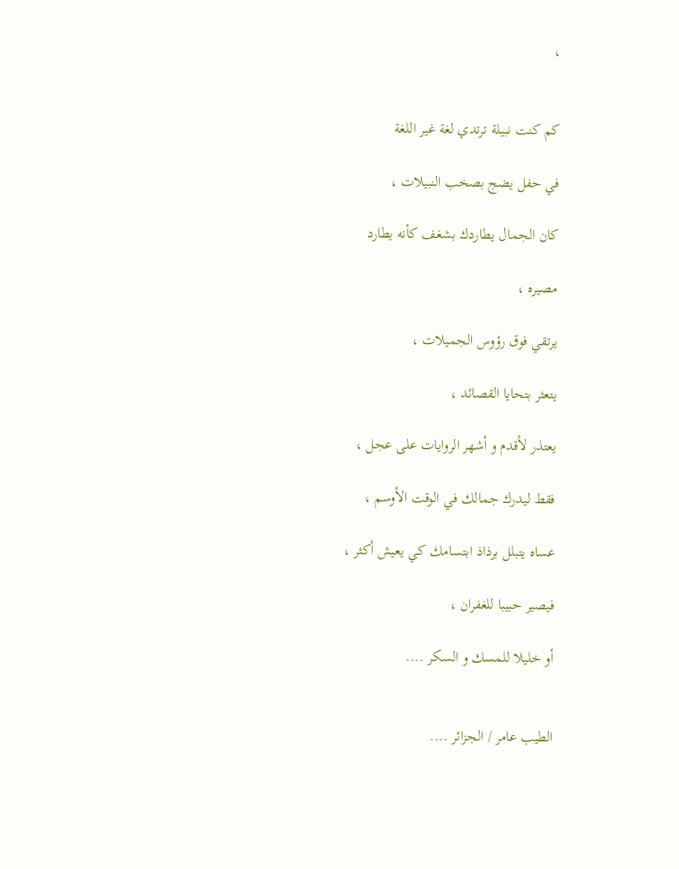،


كم كنت نبيلة ترتدي لغة غير اللغة

في حفل يضج بصخب النبيلات ،

كان الجمال يطاردك بشغف كأنه يطارد

مصيره ،

يرتقي فوق رؤوس الجميلات ،

يتعثر بتحايا القصائد ،

يعتذر لأقدم و أشهر الروايات على عجل ،

فقط ليدرك جمالك في الوقت الأوسم ،

عساه يتبلل برذاذ ابتسامك كي يعيش أكثر ،

فيصير حبيبا للغفران ،

أو خليلا للمسك و السكر ....


الطيب عامر / الجزائر ....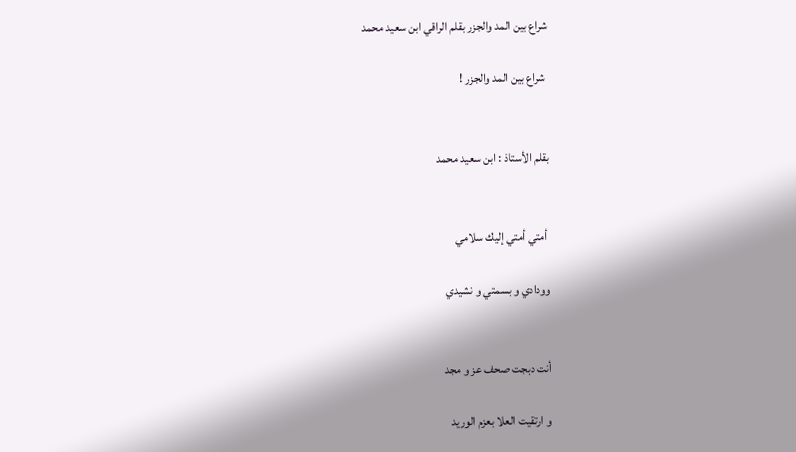شراع بين المد والجزر بقلم الراقي ابن سعيد محمد

 شراع بين المد والجزر !


بقلم الأستاذ : ابن سعيد محمد


 أمتي أمتي إليك سلامي

وودادي و بسمتي و نشيدي


أنت دبجت صحف عز و مجد

و ارتقيت العلا بعزم الوريد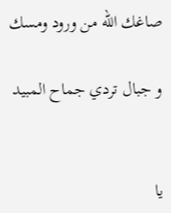صاغك الله من ورود ومسك

و جبال تردي جماح المبيد


يا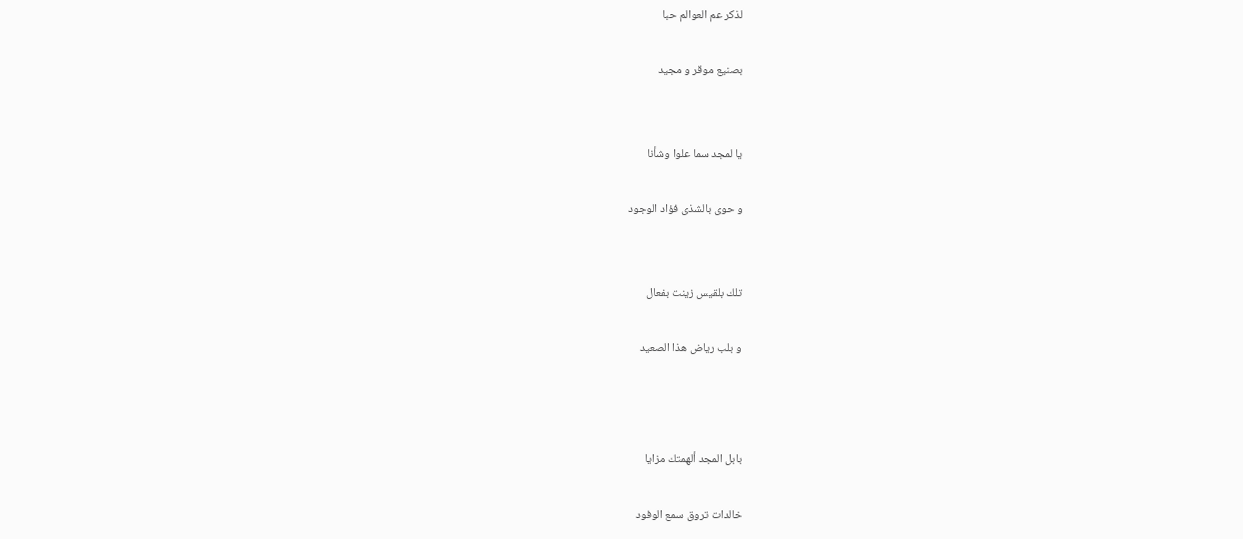لذكر عم العوالم حبا

بصنيع موقر و مجيد


يا لمجد سما علوا وشأنا

و حوى بالشذى فؤاد الوجود


تلك بلقيس زينت بفعال

و بلب رياض هذا الصعيد



بابل المجد ألهمتك مزايا

خالدات تروق سمع الوفود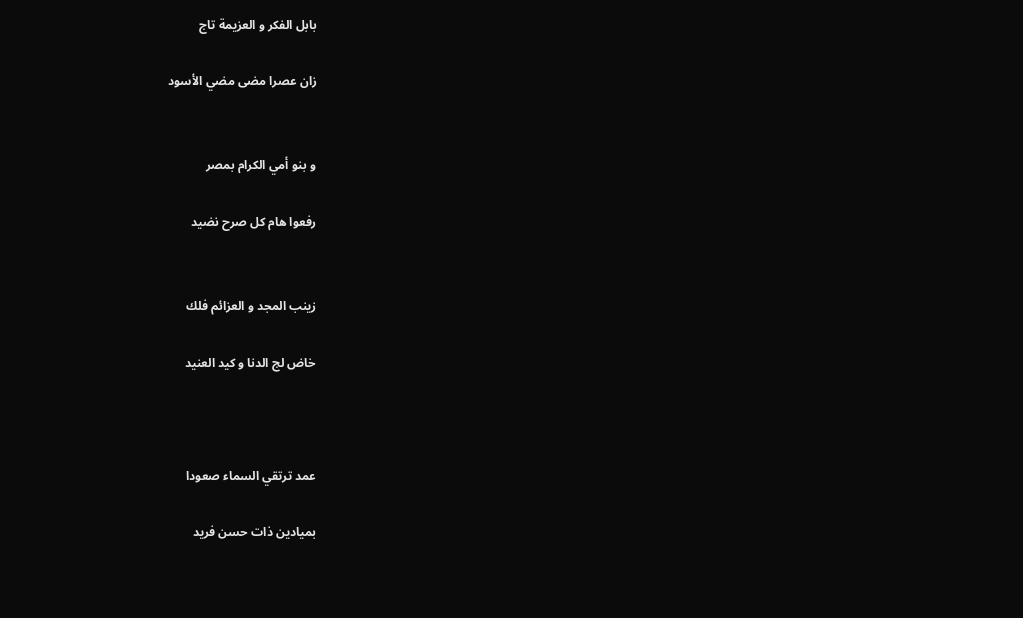بابل الفكر و العزيمة تاج

زان عصرا مضى مضي الأسود


و بنو أمي الكرام بمصر

رفعوا هام كل صرح نضيد


زينب المجد و العزائم فلك

خاض لج الدنا و كيد العنيد



عمد ترتقي السماء صعودا

بميادين ذات حسن فريد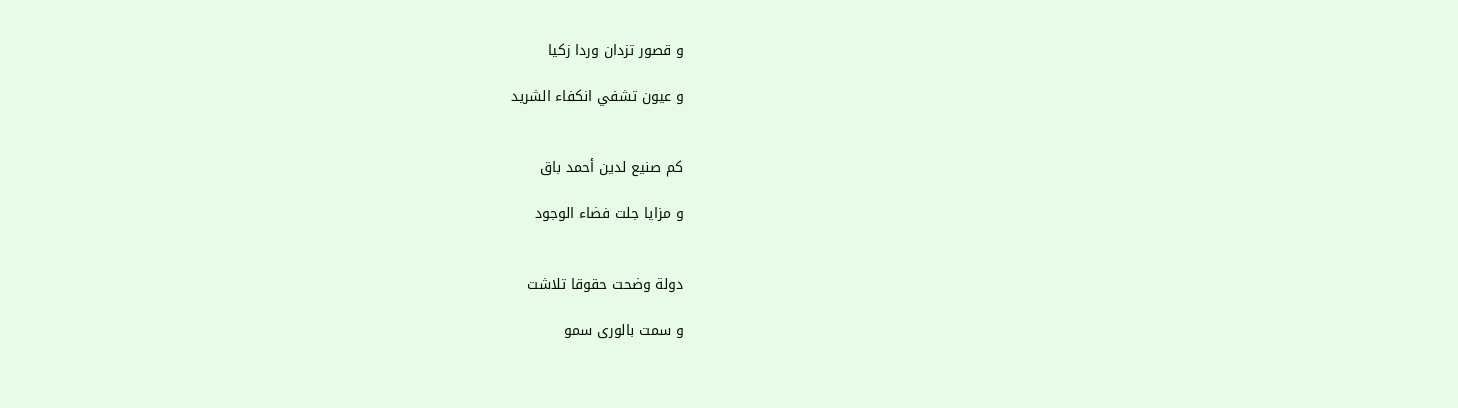و قصور تزدان وردا زكيا

و عيون تشفي انكفاء الشريد


كم صنيع لدين أحمد باق

و مزايا جلت فضاء الوجود


دولة وضحت حقوقا تلاشت

و سمت بالورى سمو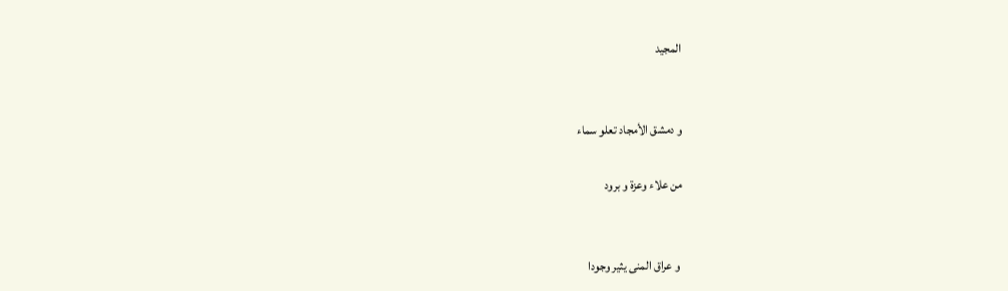المجيد


و دمشق الأمجاد تعلو سماء

من علاء وعزة و برود


 و عراق المنى يثير وجودا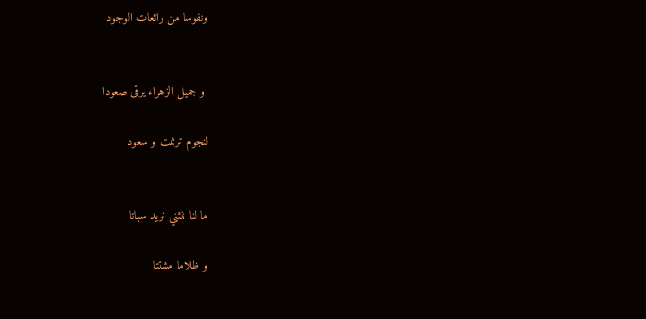ونفوسا من رائعات الوجود


 و جميل الزهراء يرقى صعودا

لنجوم ترنمت و سعود


ما لنا ننثني نريد سباتا

و ظلاما مشتتا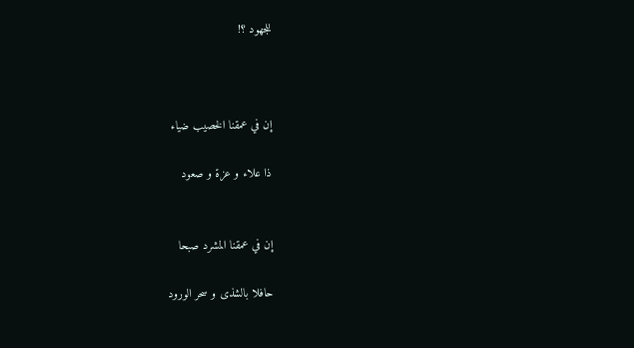للجهود ؟!



إن في عمقنا الخصيب ضياء

ذا علاء و عزة و صعود


إن في عمقنا المشرد صبحا

حافلا بالشذى و سحر الورود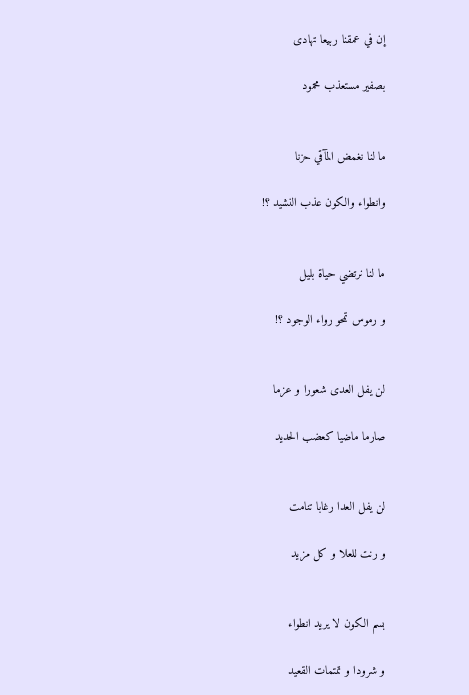إن في عمقنا ربيعا تهادى

بصفير مستعذب محمود


ما لنا نغمض المآقي حزنا

وانطواء والكون عذب النشيد ؟!


ما لنا نرتضي حياة بليل

و رموس تمحو رواء الوجود ؟!


لن يفل العدى شعورا و عزما

صارما ماضيا كعضب الحديد


لن يفل العدا رغابا تنامت

و رنت للعلا و كل مزيد


بسم الكون لا يريد انطواء

و شرودا و تمتمات القعيد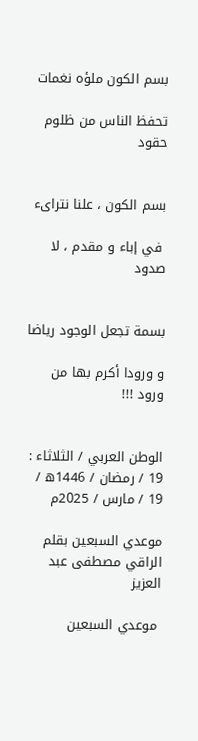بسم الكون ملؤه نغمات

تحفظ الناس من ظلوم حقود


بسم الكون ، علنا نتراىء

 في إباء و مقدم ، لا صدود


بسمة تجعل الوجود رياضا

و ورودا أكرم بها من ورود !!!


الوطن العربي / الثلاثاء : 19 / رمضان / 1446ه / 19 / مارس / 2025م

موعدي السبعين بقلم الراقي مصطفى عبد العزيز

 موعدي السبعين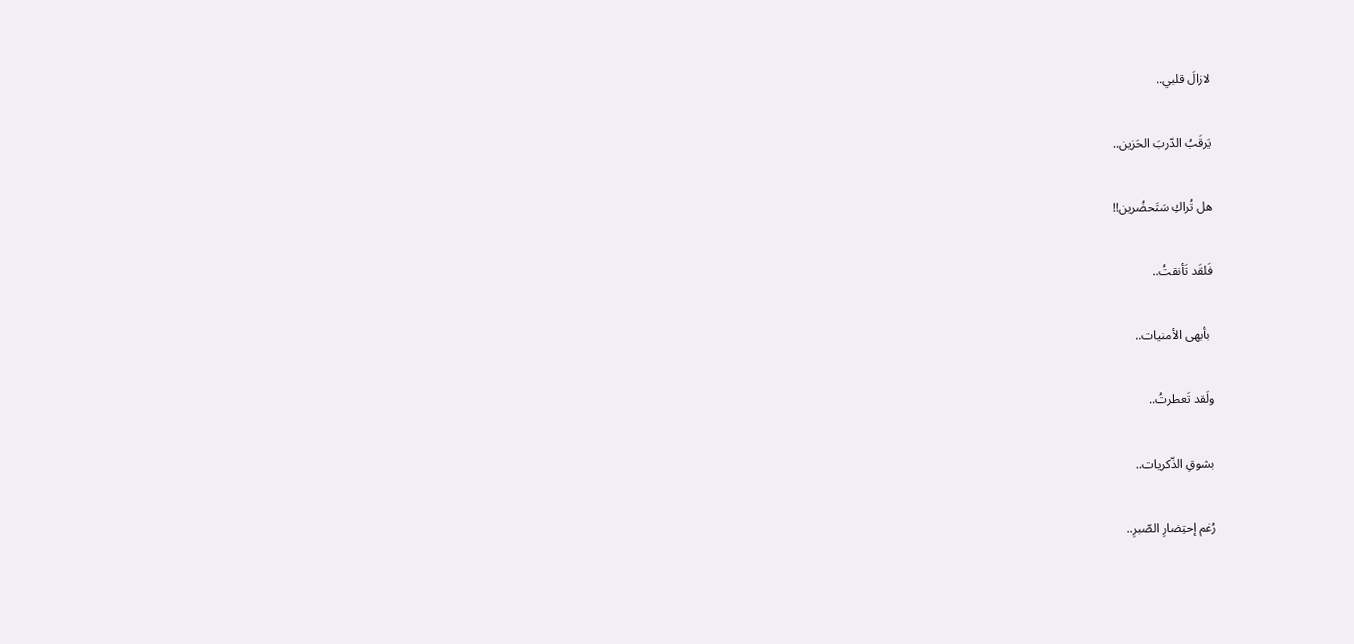لازالَ قلبي..


يَرقَبُ الدّربَ الحَزين..


هل تُراكِ سَتَحضُرين!!


فَلقَد تَأنقتُ..


 بأبهى الأمنيات..


ولَقد تَعطرتُ..


بشوقِ الذّكريات..


رُغم إحتِضارِ الصّبرِ..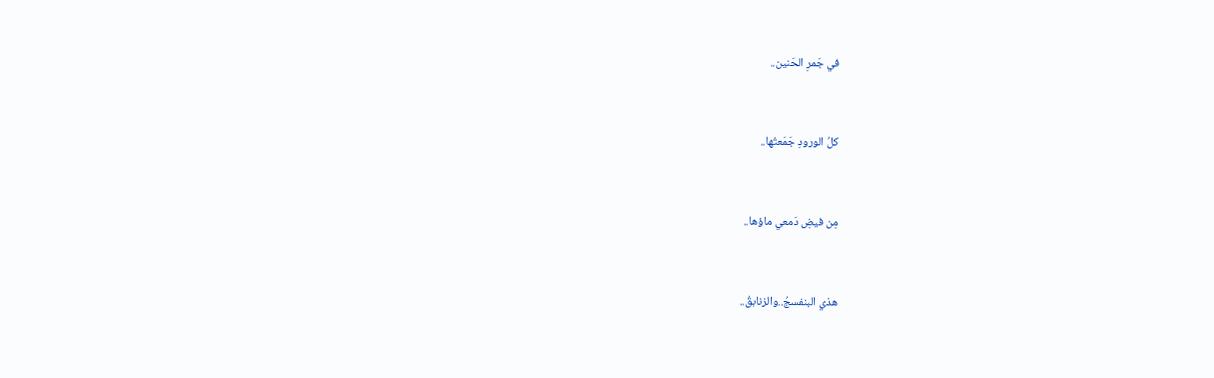في جَمرِ الحَنين..


كلُ الورودِ جَمَعتُها..


مِن فيضِ دَمعي ماؤها..


هذي البنفسجُ..والزنابقُ..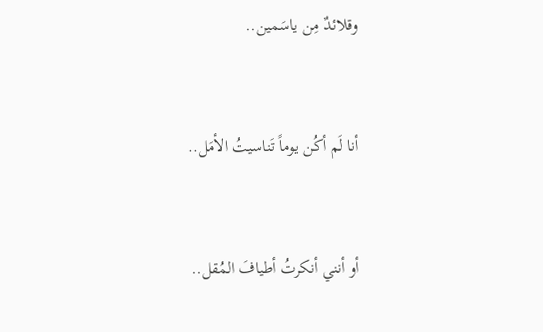وقلائدٌ مِن ياسَمين..


أنا لَم أكُن يوماً تَناسيتُ الأمَل..


أو أنني أنكرتُ أطيافَ المُقل..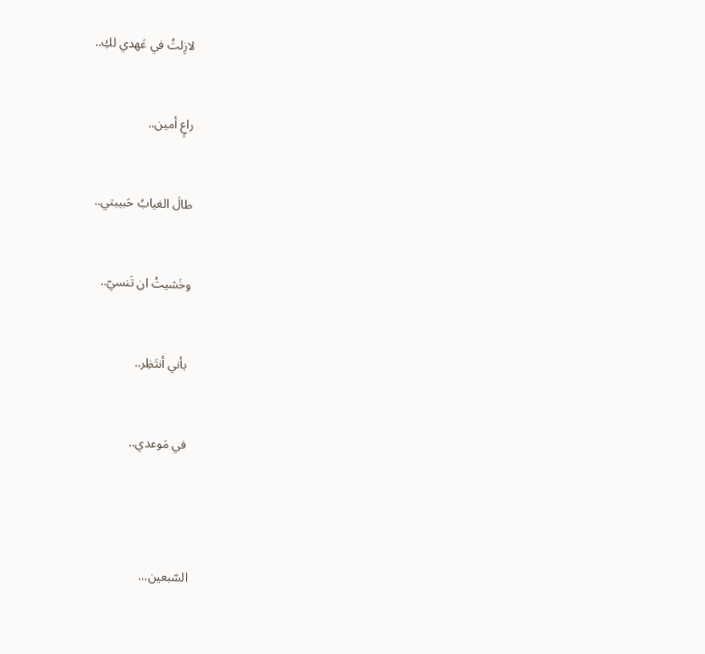لازِلتُ في عَهدي لكِ..


راعٍ أمين..


طالَ الغيابُ حَبيبتي..


وخَشيتُ ان تَنسيّ..


 بأني أنتَظِر..


 في مَوعدي..




السّبعين...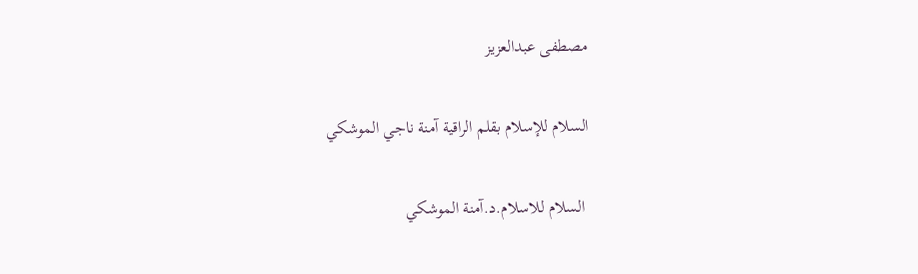مصطفى عبدالعزيز

السلام للإسلام بقلم الراقية آمنة ناجي الموشكي

 السلام للاسلام.د.آمنة الموشكي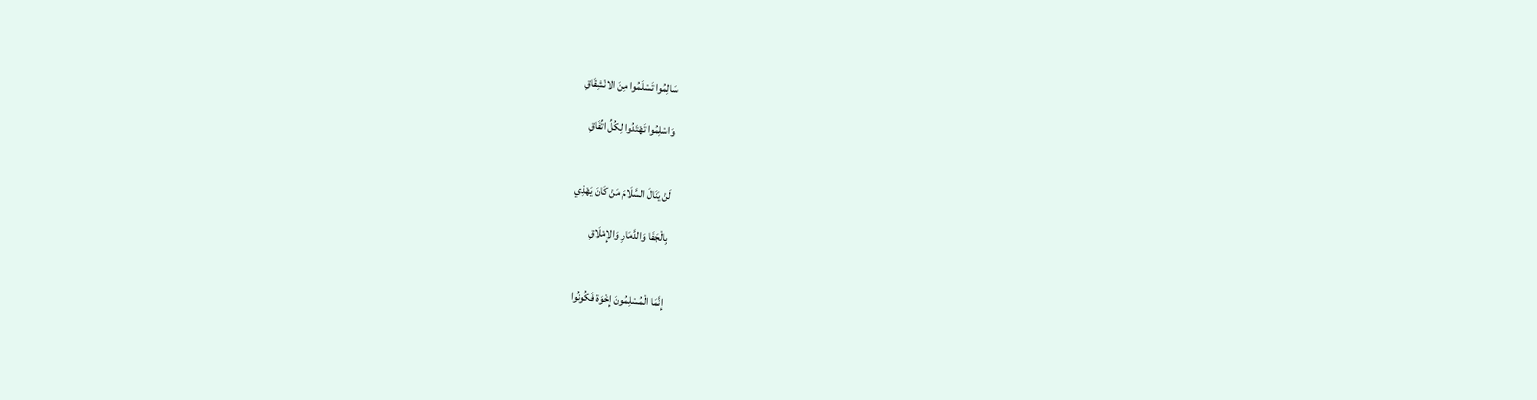سَالِمُوا تَسْلَمُوا مِنَ الانْشِقَاقِ

وَاسْلِمُوا تَهْتَدُوا لِكُلِّ اتِّفَاقِ


لَنْ يَنَالَ السَّلَامَ مَنْ كَانَ يَهْذِي

بِالْجَفَا وَالدَّمَارِ وَالإِمْلَاقِ


إِنَّمَا الْمُسْلِمُونَ إِخْوَة فَكُونُوا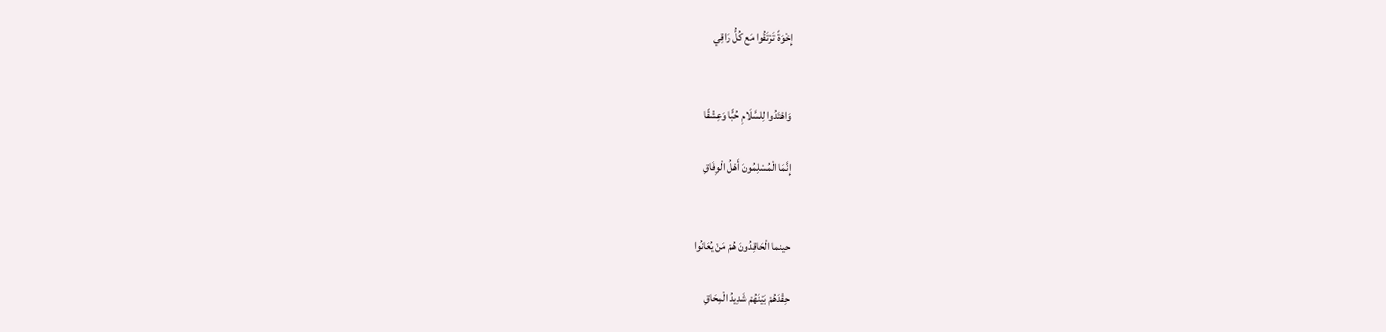إِخْوَةً تَرْتَقُوا مَع كُلُّ رَاقِي


وَاهْتَدُوا لِلسَّلَامِ حُبًّا وَعِشْقًا

إِنَّمَا الْمُسْلِمُونَ أَهْلُ الْوِفَاقِ


حينما الْحَاقِدُونَ هُمْ مَنْ يُعَانُوا

حِقْدَهُمْ بَيْنَهُمْ شَدِيدُ الْمِحَاقِ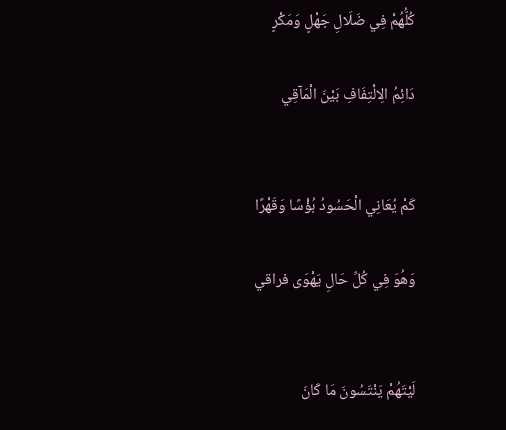كُلُّهُمْ فِي ضَلَالِ جَهْلٍ وَمَكْرٍ

دَائِمُ الِالْتِفَافِ بَيْنَ الْمَآقِي


كَمْ يُعَانِي الْحَسُودُ بُؤْسًا وَقَهْرًا

وَهُوَ فِي كُلِّ حَالِ يَهْوَى فراقي


لَيْتَهُمْ يَنْتَسُونَ مَا كَانَ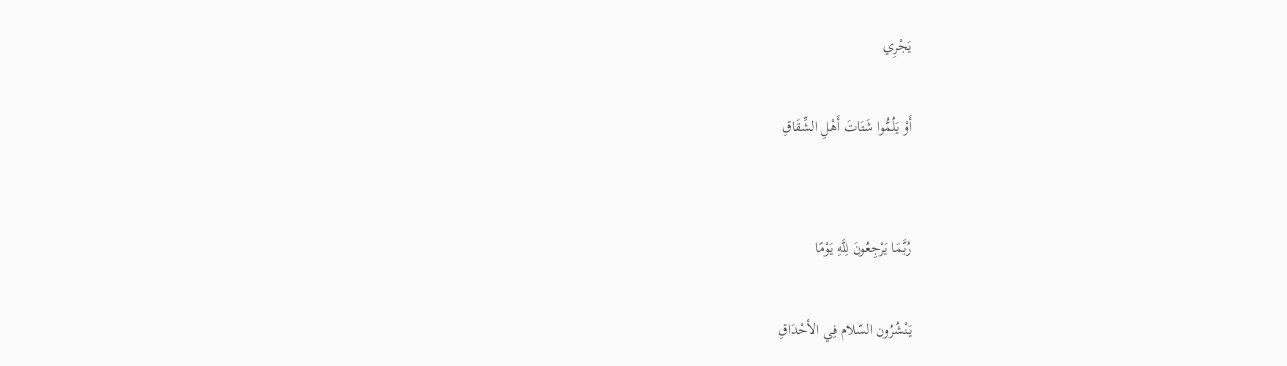يَجْرِي

أَوْ يَلُمُّوا شَتَاتَ أَهْلِ الشِّقَاقِ


رُبَّمَا يَرْجِعُونَ لِلَّهِ يَوْمًا

يَنْشُرُون السّلام فِي الأحْدَاقِ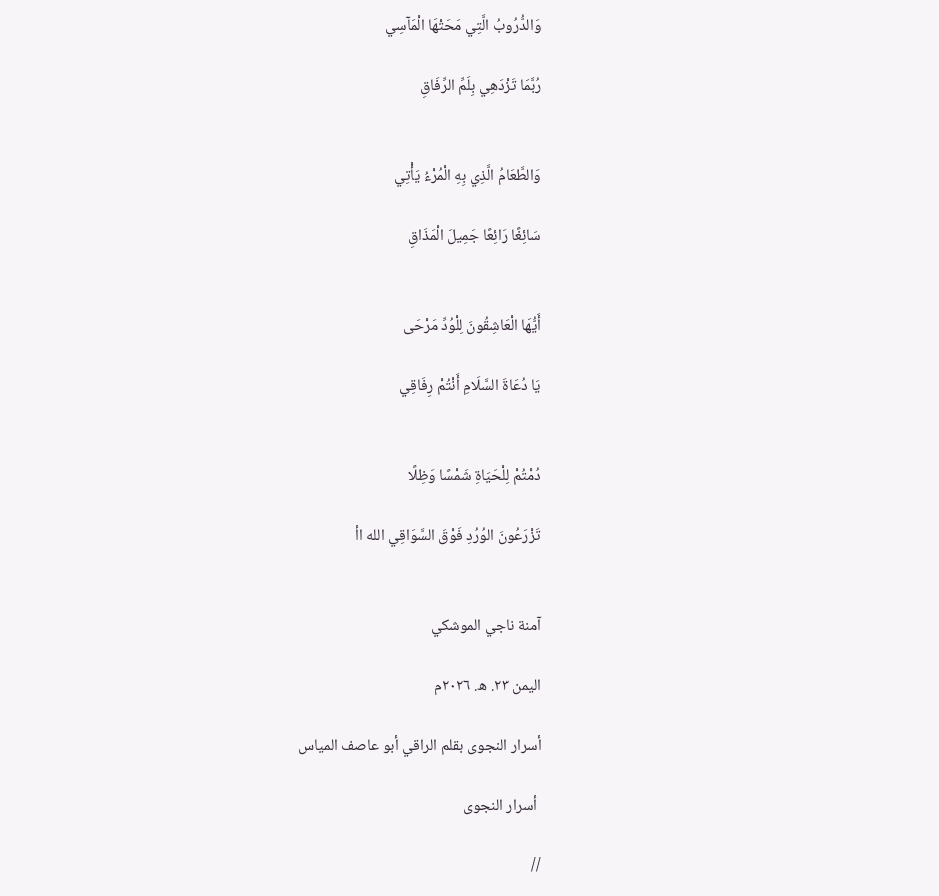وَالدُّرُوبُ الَّتِي مَحَتْهَا الْمَآسِي

رُبَّمَا تَزْدَهِي بِلَمِّ الرِّفَاقِ


وَالطَّعَامُ الَّذِي بِهِ الْمُرْءُ يَأْتِي

سَائِغًا رَائِعًا جَمِيلَ الْمَذَاقِ


أَيُّهَا الْعَاشِقُونَ لِلْوُدِّ مَرْحَى

يَا دُعَاةَ السَّلَامِ أَنْتُمْ رِفَاقِي


دُمْتُمْ لِلْحَيَاةِ شَمْسًا وَظِلًا

تَزْرَعُونَ الوُرُدِ فَوْقَ السَّوَاقِي الله اأ


آمنة ناجي الموشكي

اليمن ٢٣. ه. ٢٠٢٦م

أسرار النجوى بقلم الراقي أبو عاصف المياس

 أسرار النجوى

//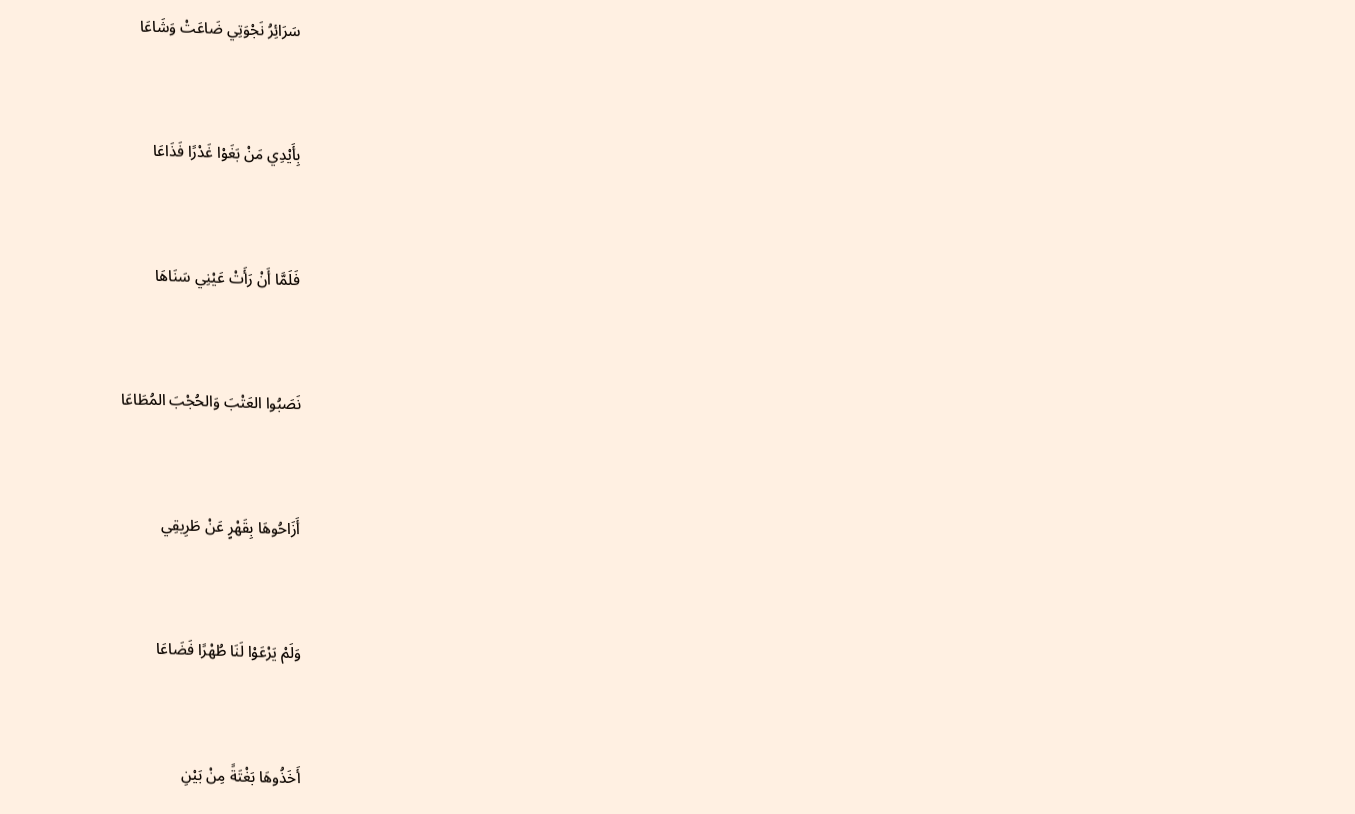سَرَائِرُ نَجْوَتِي ضَاعَتْ وَشَاعَا


بِأَيْدِي مَنْ بَغَوْا غَدْرًا فَذَاعَا


فَلَمَّا أَنْ رَأَتْ عَيْنِي سَنَاهَا


نَصَبُوا العَتْبَ وَالحُجْبَ المُطَاعَا


أَزَاحُوهَا بِقَهْرٍ عَنْ طَرِيقِي


وَلَمْ يَرْعَوْا لَنَا طُهْرًا فَضَاعَا


أَخَذُوهَا بَغْتَةً مِنْ بَيْنِ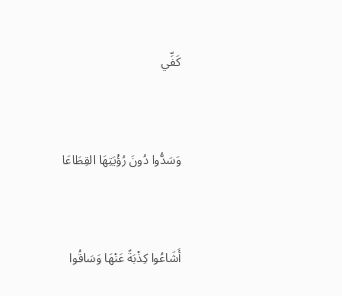كَفِّي


وَسَدُّوا دُونَ رُؤْيَتِهَا القِطَاعَا


أَشَاعُوا كِذْبَةً عَنْهَا وَسَاقُوا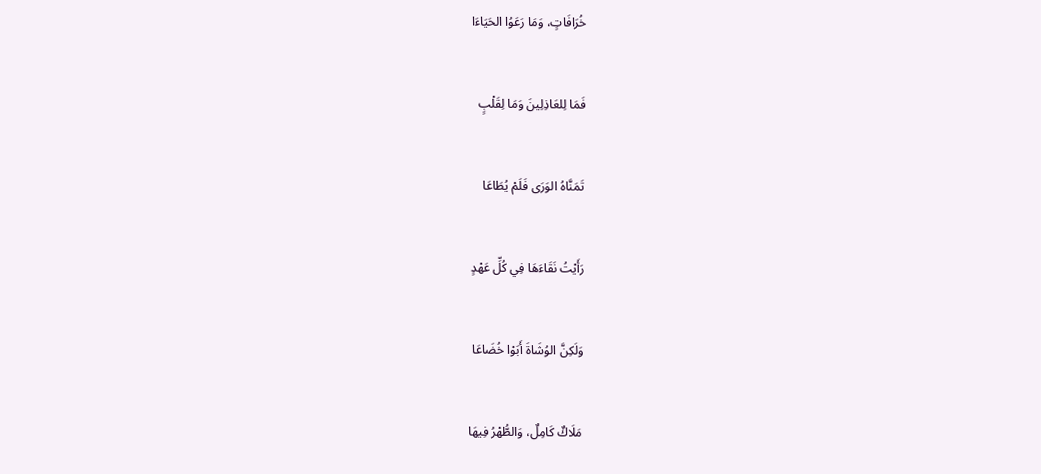خُرَافَاتٍ، وَمَا رَعَوُا الحَيَاءَا


فَمَا لِلعَاذِلِينَ وَمَا لِقَلْبٍ


تَمَنَّاهُ الوَرَى فَلَمْ يُطَاعَا


رَأَيْتُ نَقَاءَهَا فِي كُلِّ عَهْدٍ


وَلَكِنَّ الوُشَاةَ أَبَوْا خُضَاعَا


مَلَاكٌ كَامِلٌ، وَالطُّهْرُ فِيهَا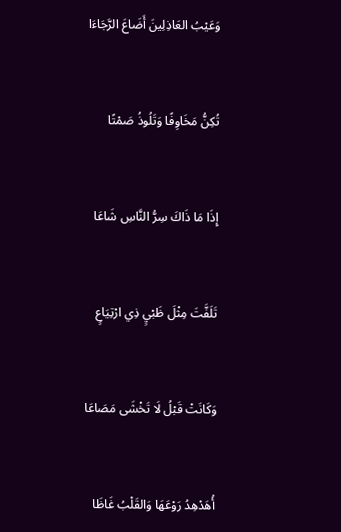وَعَيْبُ العَاذِلِينَ أَضَاعَ الرَّجَاءَا


تُكِنُّ مَخَاوِفًا وَتَلُوذُ صَمْتًا


إِذَا مَا ذَاكَ سِرُّ النَّاسِ شَاعَا


تَلَفَّتَ مِثْلَ ظَبْيٍ ذِي ارْتِيَاعٍ


وَكَانَتْ قَبْلُ لَا تَخْشَى مَصَاعَا


أُهَدْهِدُ رَوْعَهَا وَالقَلْبُ غَاظَا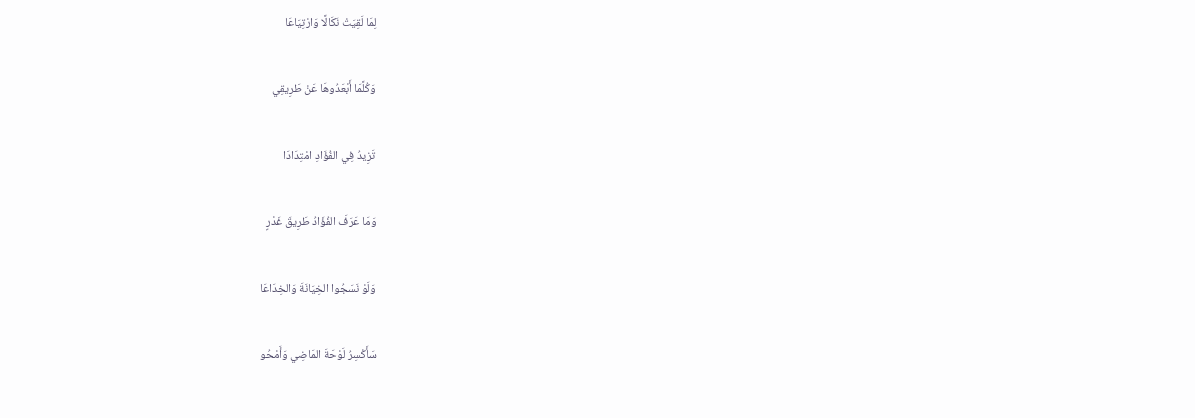لِمَا لَقِيَتْ نَكَالًا وَارْتِيَاعَا


وَكُلَّمَا أَبْعَدُوهَا عَنْ طَرِيقِي


تَزِيدُ فِي الفُؤَادِ امْتِدَادَا


وَمَا عَرَفَ الفُؤَادُ طَرِيقَ غَدْرٍ


وَلَوْ نَسَجُوا الخِيَانَةَ وَالخِدَاعَا


سَأَكْسِرُ لَوْحَةَ المَاضِي وَأَمْحُو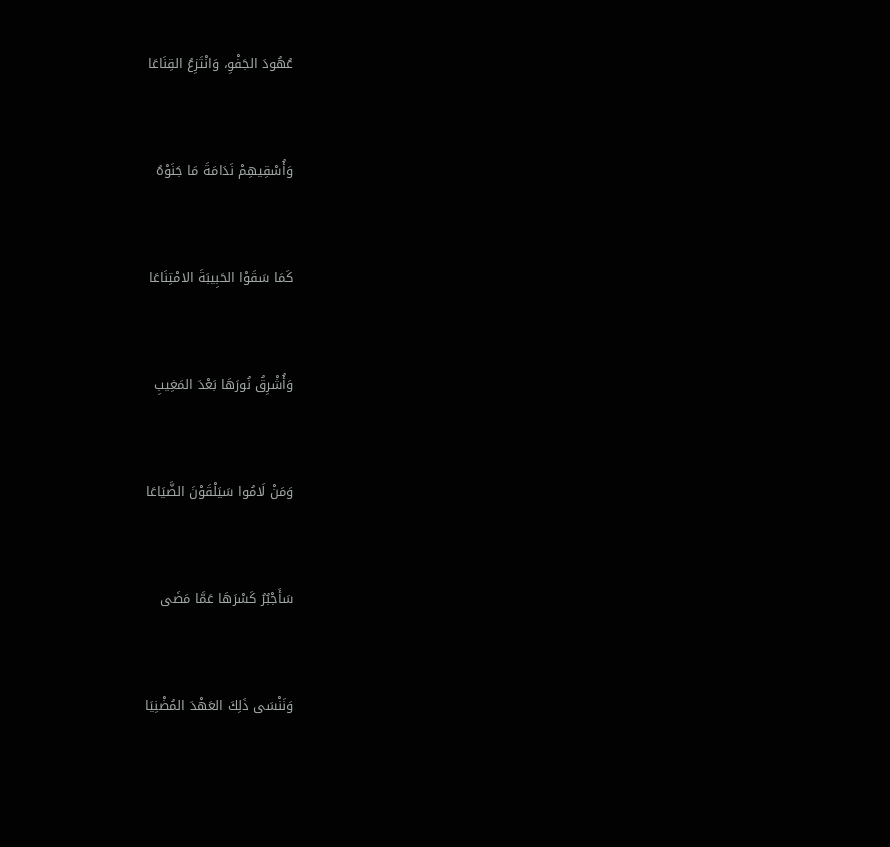عُهُودَ الجَفْوِ، وَانْتَزِعُ القِنَاعَا


وَأُسْقِيهِمْ نَدَامَةَ مَا جَنَوْهُ


كَمَا سَقَوْا الحَبِيبَةَ الامْتِنَاعَا


وَأُشْرِقُ نُورَهَا بَعْدَ المَغِيبِ


وَمَنْ لَامُوا سَيَلْقَوْنَ الضَّيَاعَا


سَأَجْبُرُ كَسْرَهَا عَمَّا مَضَى


وَنَنْسَى ذَلِكَ العَهْدَ المُضْنِيَا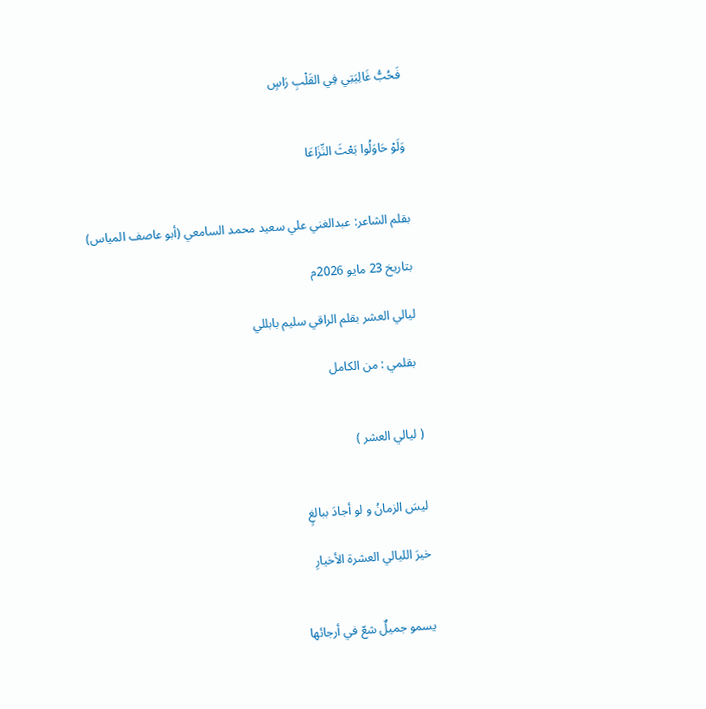فَحُبُّ غَالِيَتِي فِي القَلْبِ رَاسٍ


وَلَوْ حَاوَلُوا بَعْثَ النِّزَاعَا


بقلم الشاعر: عبدالغني علي سعيد محمد السامعي (أبو عاصف المياس)

بتاريخ 23 مايو 2026م

ليالي العشر بقلم الراقي سليم بابللي

 بقلمي : من الكامل


( ليالي العشر )


ليسَ الزمانُ و لو أجادَ ببالغٍ

خيرَ الليالي العشرة الأخيارِ


يسمو جميلٌ شعّ في أرجائها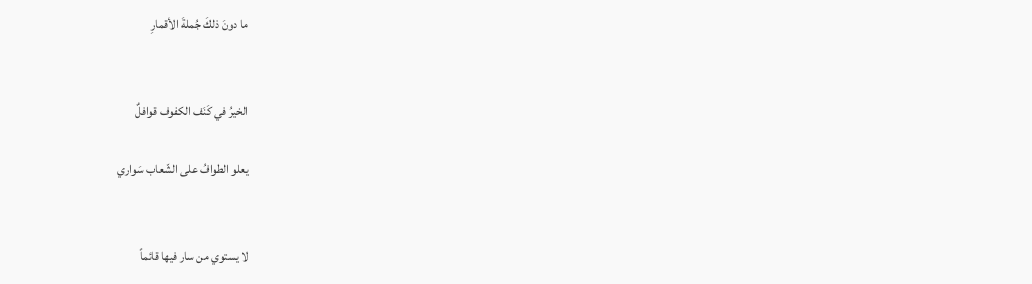ما دونَ ذلكَ جُملةَ الأقمارِ


الخيرُ في كَنَف الكفوف قوافلٌ

يعلو الطوافُ على الشّعاب سَواري


لا يستوي من سار فيها قائماً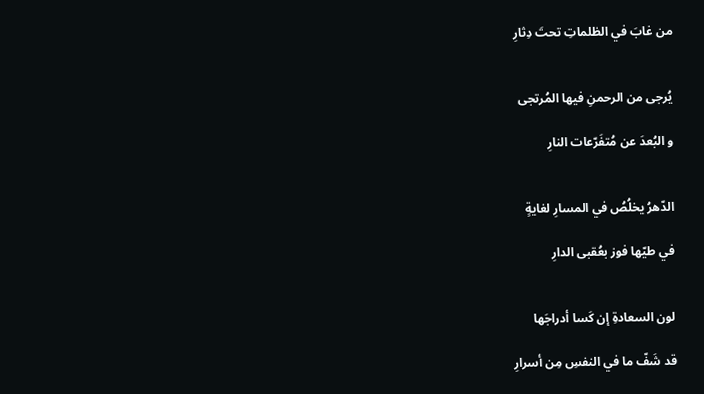من غابَ في الظلماتِ تحتَ دِثارِ


يُرجى من الرحمنِ فيها المُرتجى

و البُعدَ عن مُتفَرّعات النارِ


الدّهرُ يخلُصُ في المسارِ لغايةٍ

في طيّها فوز بعُقبى الدارِ


لون السعادةِ إن كَسا أدراجَها

قد شَفّ ما في النفسِ مِن أسرارِ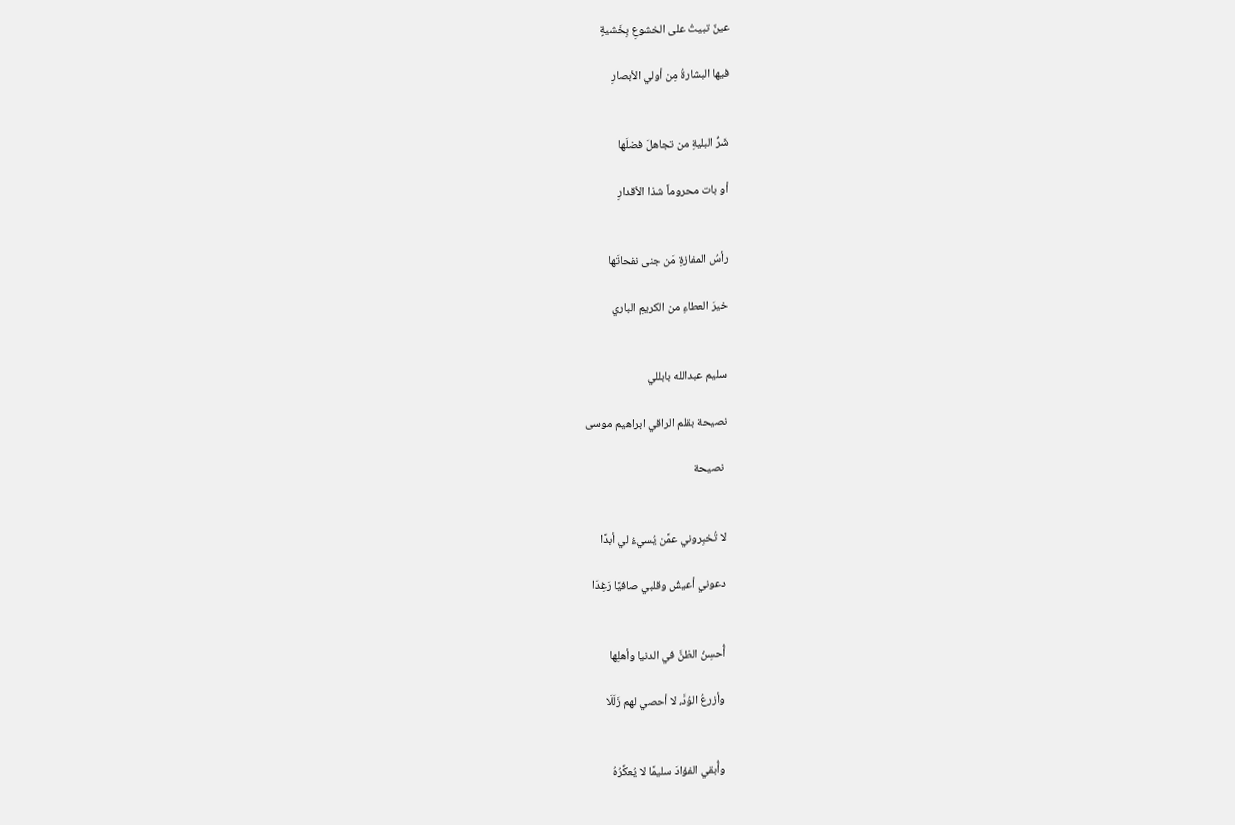عينٌ تبيتُ على الخشوعِ بِخَشيةٍ

فيها البشارةُ مِن أولي الأبصارِ


شَرُّ البليةِ من تجاهلَ فضلَها

أو بات محروماً شذا الأقدارِ


رأسُ المفازةِ مَن جنى نفحاتَها

خيرَ العطاءِ من الكريمِ الباري


سليم عبدالله بابللي

نصيحة بقلم الراقي ابراهيم موسى

 نصيحة


لا تُخبِروني عمَّن يُسيءُ لي أبدًا

دعوني أعيشُ وقلبي صافيًا رَغِدَا


أُحسِنُ الظنَّ في الدنيا وأهلِها

وأزرعُ الوُدَّ، لا أحصي لهم زَلَلَا


وأُبقي الفؤادَ سليمًا لا يُعكِّرُهُ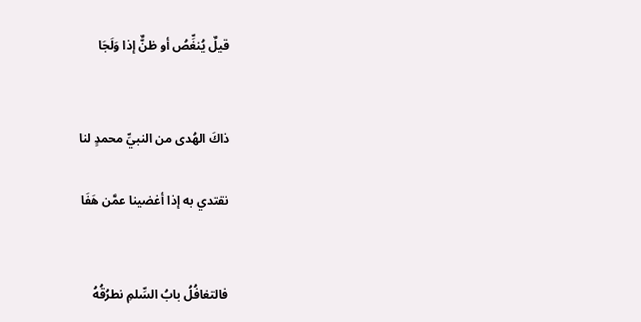قيلٌ يُنغِّصُ أو ظنٌّ إذا وَلَجَا


ذاكَ الهُدى من النبيِّ محمدٍ لنا

نقتدي به إذا أغضينا عمَّن هَفَا


فالتغافُلُ بابُ السِّلمِ نطرُقُهُ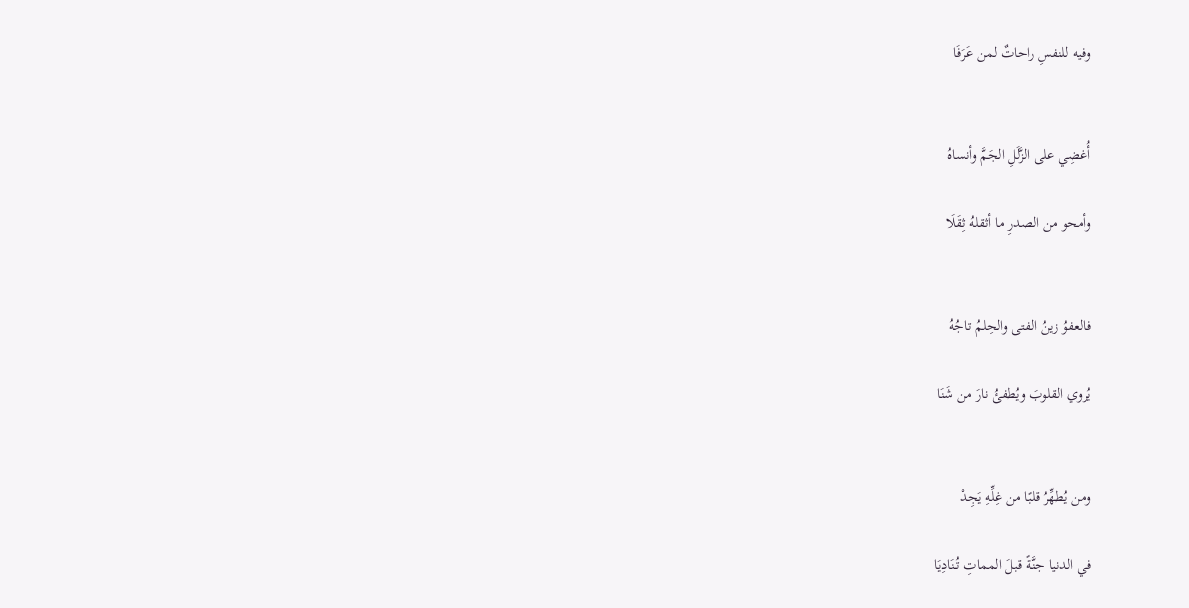وفيه للنفسِ راحاتٌ لمن عَرَفَا


أُغضِي على الزَّلَلِ الجَمَّ وأنساهُ

وأمحو من الصدرِ ما أثقلهُ ثِقَلَا


فالعفوُ زينُ الفتى والحِلمُ تاجُهُ

يُروي القلوبَ ويُطفئُ نارَ من شَنَا


ومن يُطهِّرُ قلبًا من غِلِّهِ يَجِدْ

في الدنيا جنَّةً قبلَ المماتِ تُنَادِيَا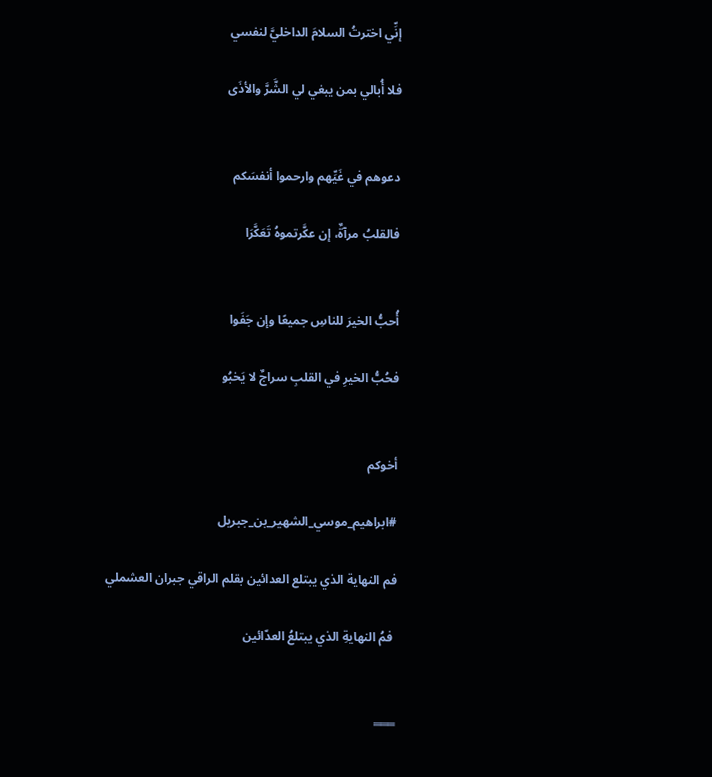إنِّي اخترتُ السلامَ الداخليَّ لنفسي

فلا أُبالي بمن يبغي لي الشَّرَّ والأذَى


دعوهم في غَيِّهم وارحموا أنفسَكم

فالقلبُ مرآةٌ، إن عكَّرتموهُ تَعَكَّرَا


أُحبُّ الخيرَ للناسِ جميعًا وإن جَفَوا

فحُبُّ الخيرِ في القلبِ سراجٌ لا يَخبُو


أخوكم

#ابراهيم_موسي_الشهير_بن_جبريل

فم النهاية الذي يبتلع العدائين بقلم الراقي جبران العشملي

 فمُ النهايةِ الذي يبتلعُ العدّائين


═══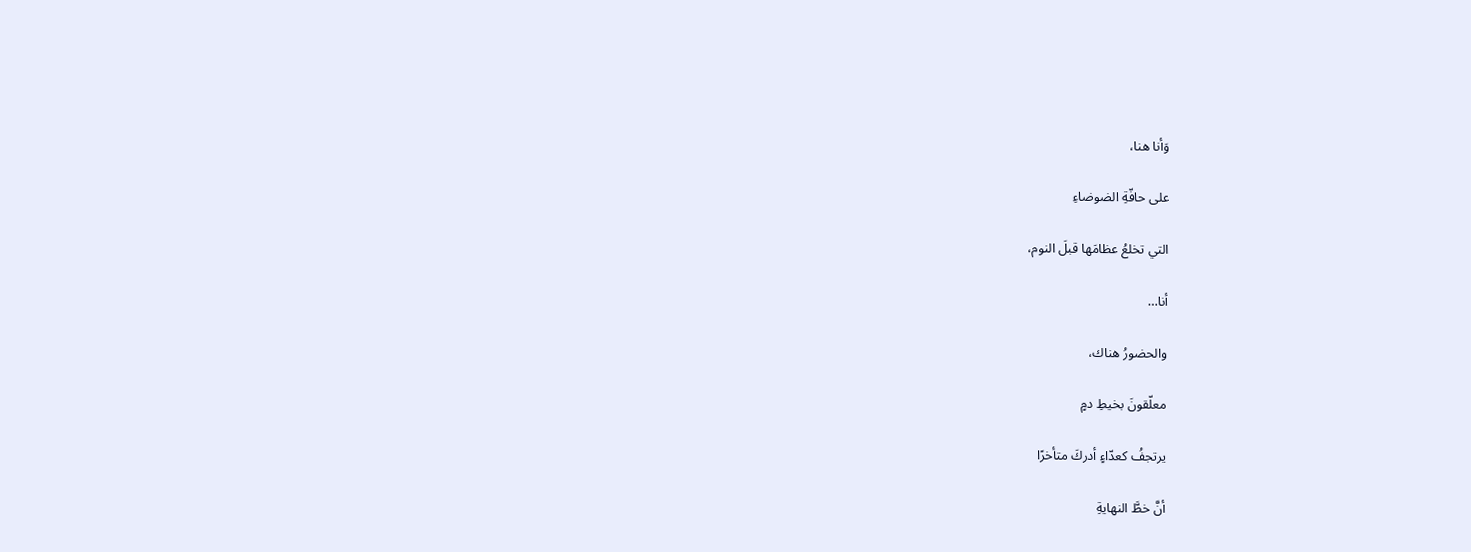وَأنا هنا،

على حافّةِ الضوضاءِ

التي تخلعُ عظامَها قبلَ النوم،

أنا…

والحضورُ هناك،

معلّقونَ بخيطِ دمٍ

يرتجفُ كعدّاءٍ أدركَ متأخرًا

أنَّ خطَّ النهايةِ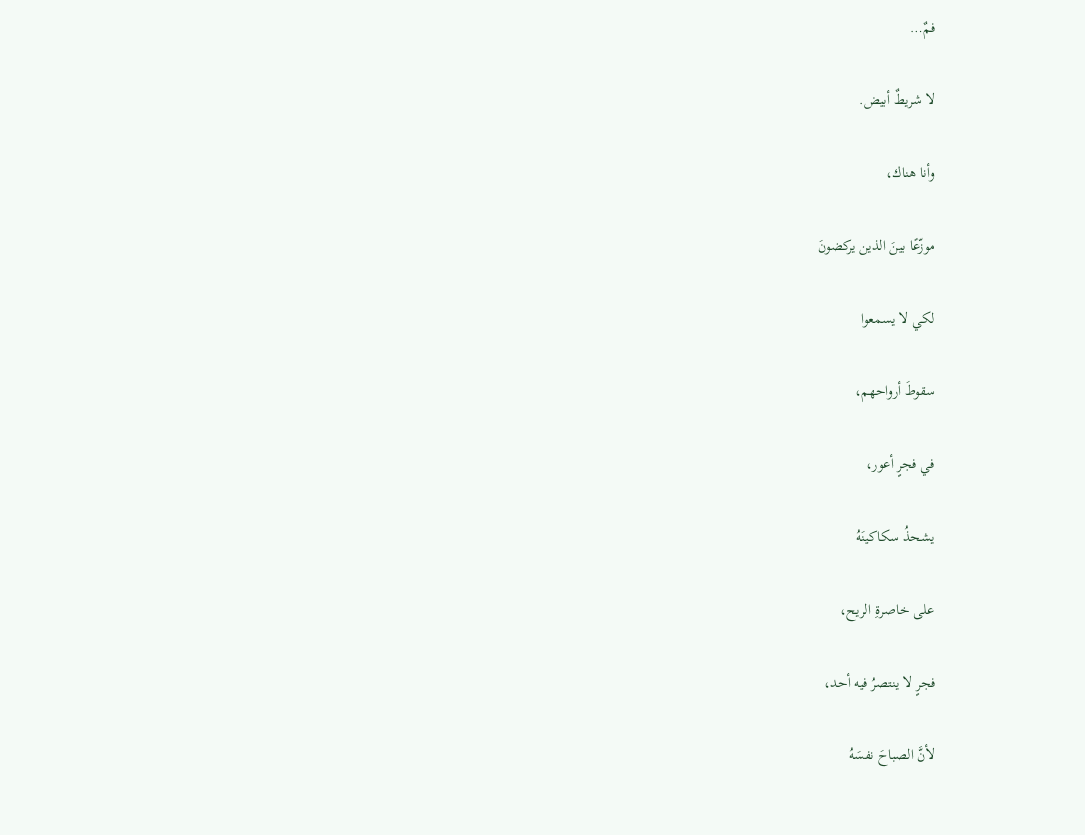فمٌ…

لا شريطٌ أبيض.

وأنا هناك،

موزّعًا بينَ الذين يركضونَ

لكي لا يسمعوا

سقوطَ أرواحهم،

في فجرٍ أعور،

يشحذُ سكاكينَهُ

على خاصرةِ الريح،

فجرٍ لا ينتصرُ فيه أحد،

لأنَّ الصباحَ نفسَهُ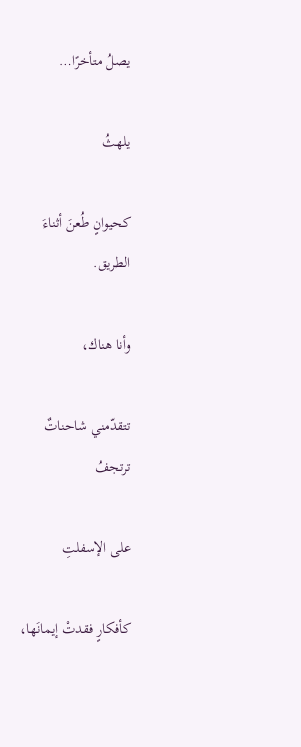يصلُ متأخرًا…

يلهثُ

كحيوانٍ طُعنَ أثناءَ الطريق.

وأنا هناك،

تتقدّمني شاحناتٌ ترتجفُ

على الإسفلتِ

كأفكارٍ فقدتْ إيمانَها،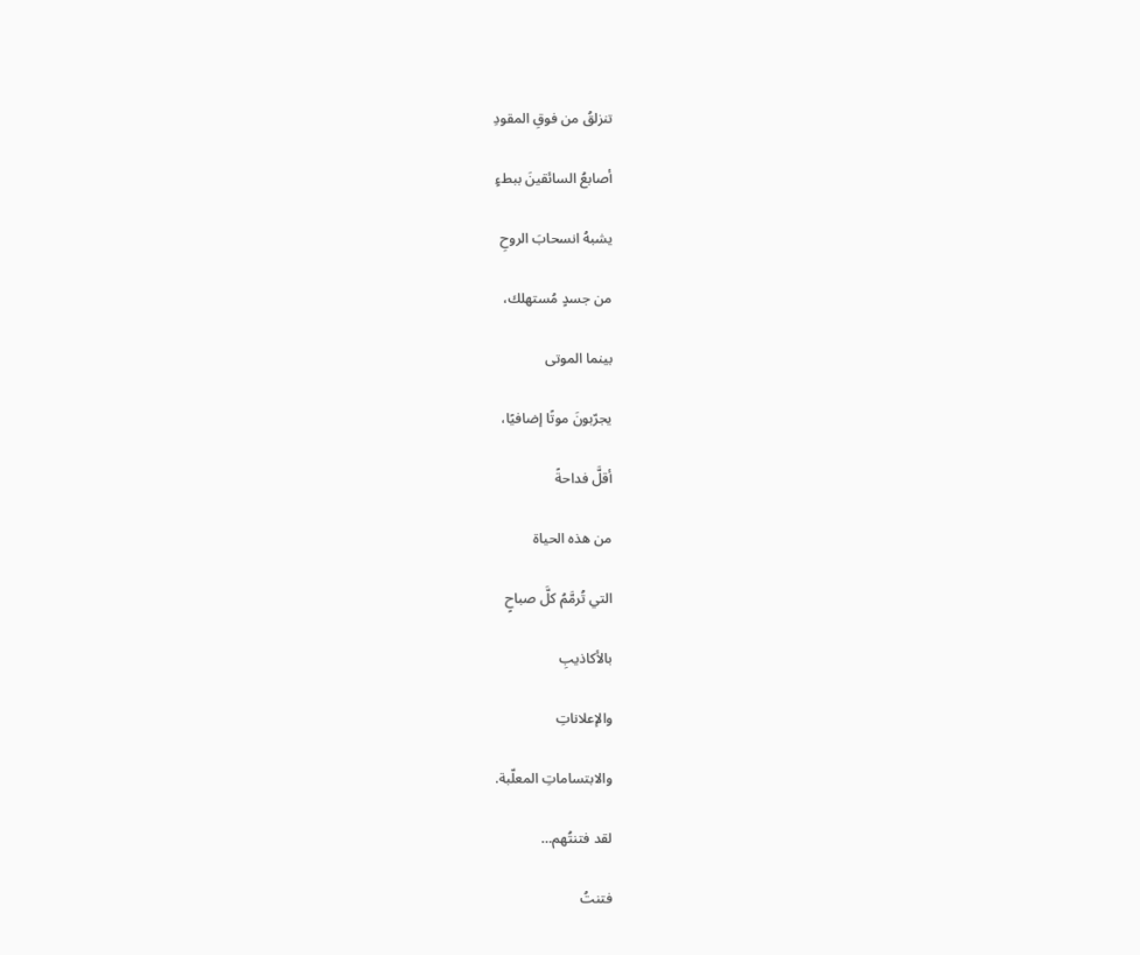تنزلقُ من فوقِ المقودِ

أصابعُ السائقينَ ببطءٍ

يشبهُ انسحابَ الروحِ

من جسدٍ مُستهلك،

بينما الموتى

يجرّبونَ موتًا إضافيًا،

أقلَّ فداحةً

من هذه الحياة

التي تُرمَّمُ كلَّ صباحٍ

بالأكاذيبِ

والإعلاناتِ

والابتساماتِ المعلّبة.

لقد فتنتُهم…

فتنتُ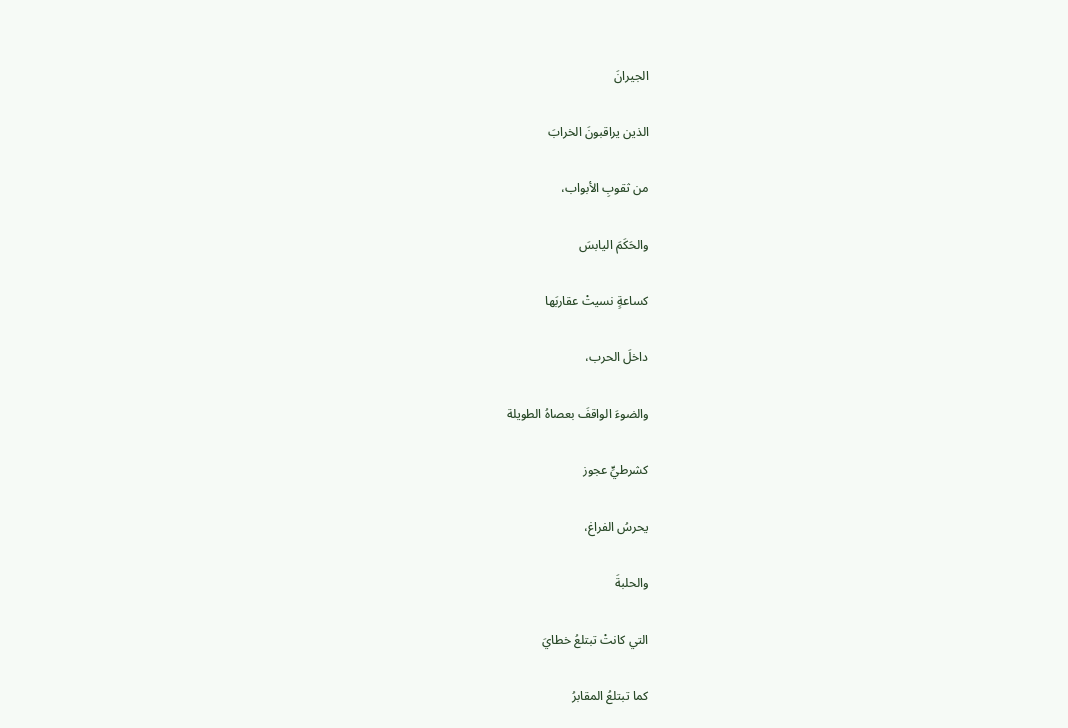الجيرانَ

الذين يراقبونَ الخرابَ

من ثقوبِ الأبواب،

والحَكَمَ اليابسَ

كساعةٍ نسيتْ عقاربَها

داخلَ الحرب،

والضوءَ الواقفَ بعصاهُ الطويلة

كشرطيٍّ عجوز

يحرسُ الفراغ،

والحلبةَ

التي كانتْ تبتلعُ خطايَ

كما تبتلعُ المقابرُ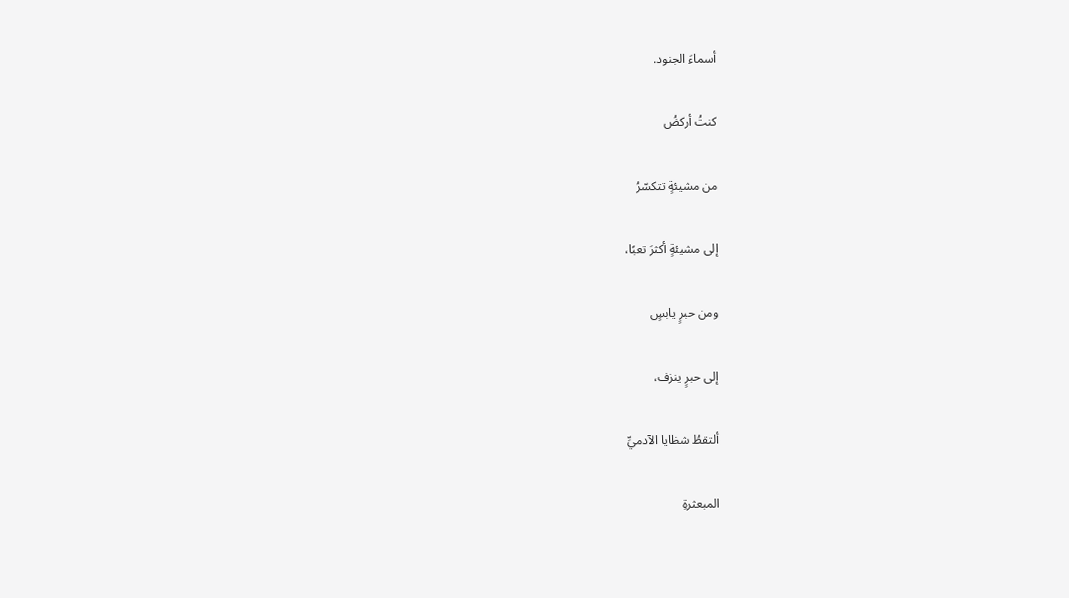أسماءَ الجنود.

كنتُ أركضُ

من مشيئةٍ تتكسّرُ

إلى مشيئةٍ أكثرَ تعبًا،

ومن حبرٍ يابسٍ

إلى حبرٍ ينزف،

ألتقطُ شظايا الآدميِّ

المبعثرةِ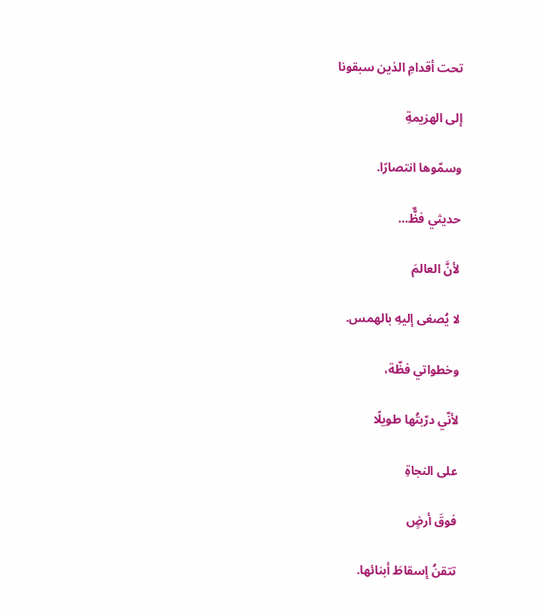تحت أقدامِ الذين سبقونا

إلى الهزيمةِ

وسمّوها انتصارًا.

حديثي فظٌّ…

لأنَّ العالمَ

لا يُصغى إليهِ بالهمس.

وخطواتي فظّة،

لأنّي درّبتُها طويلًا

على النجاةِ

فوقَ أرضٍ

تتقنُ إسقاطَ أبنائها.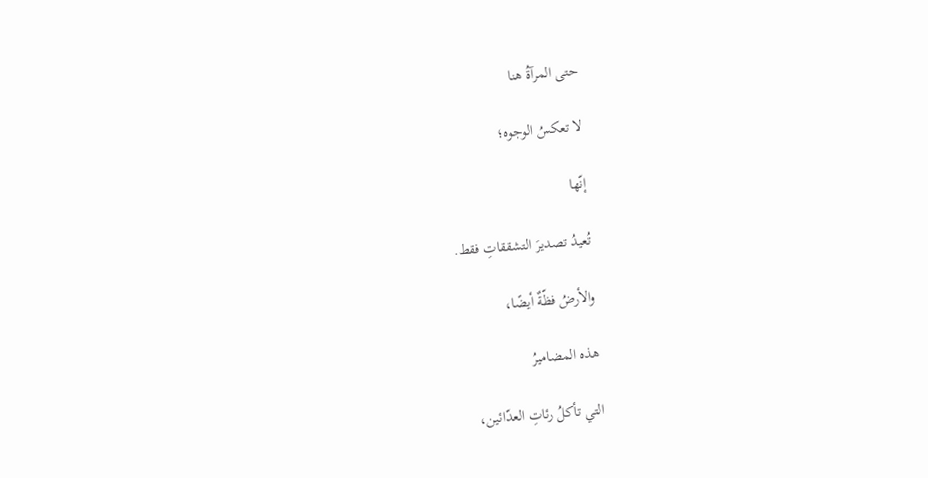حتى المرآةُ هنا

لا تعكسُ الوجوه؛

إنّها

تُعيدُ تصديرَ التشققاتِ فقط.

والأرضُ فظّةٌ أيضًا،

هذه المضاميرُ

التي تأكلُ رئاتِ العدّائين،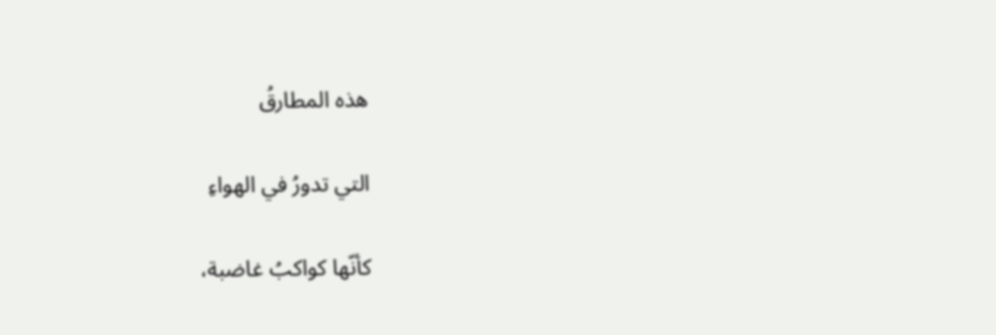هذه المطارقُ

التي تدورُ في الهواءِ

كأنّها كواكبُ غاضبة،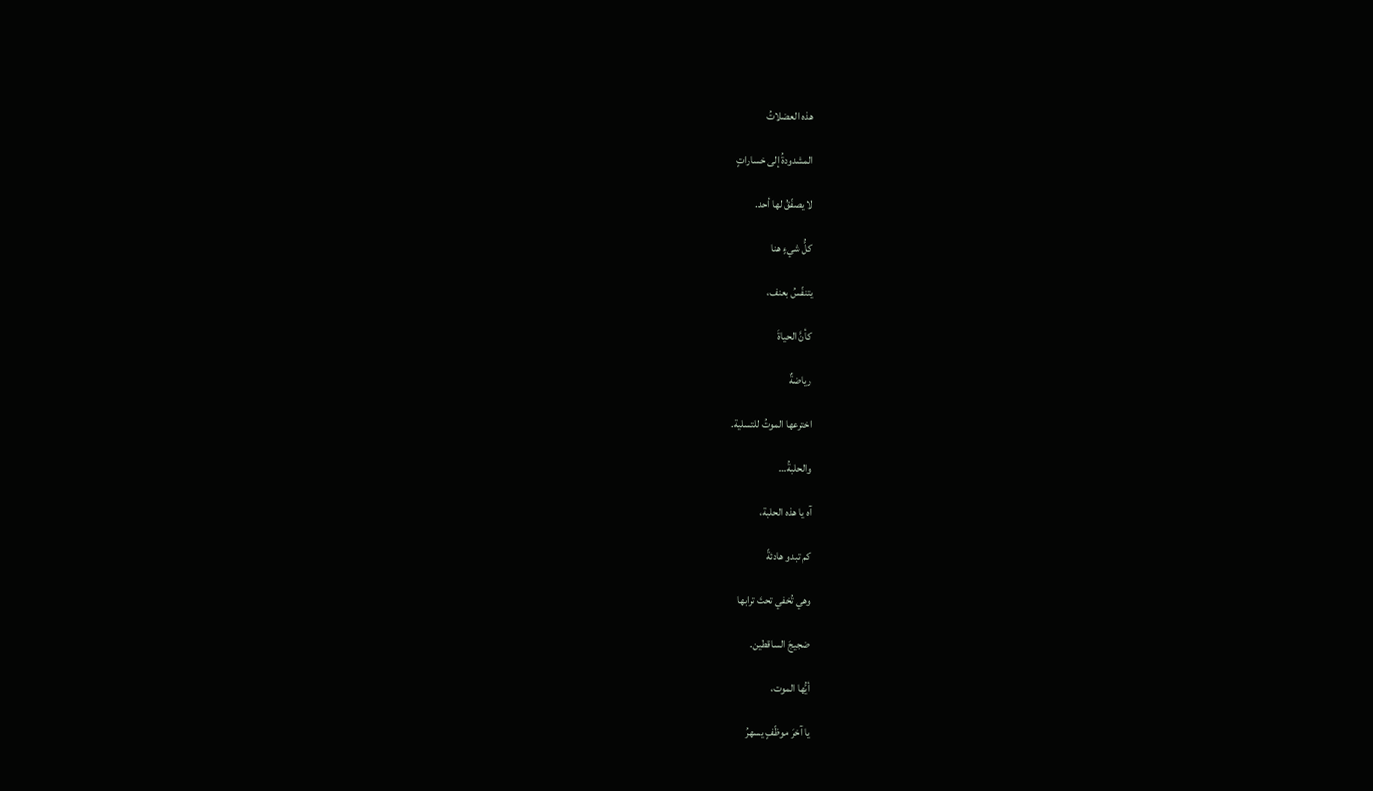هذه العضلاتُ

المشدودةُ إلى خساراتٍ

لا يصفّقُ لها أحد.

كلُّ شيءٍ هنا

يتنفّسُ بعنف،

كأنَّ الحياةَ

رياضةٌ

اخترعها الموتُ للتسلية.

والحلبةُ…

آه يا هذه الحلبة،

كم تبدو هادئةً

وهي تُخفي تحتَ ترابها

ضجيجَ الساقطين.

أيُّها الموت،

يا آخرَ موظّفٍ يسهرُ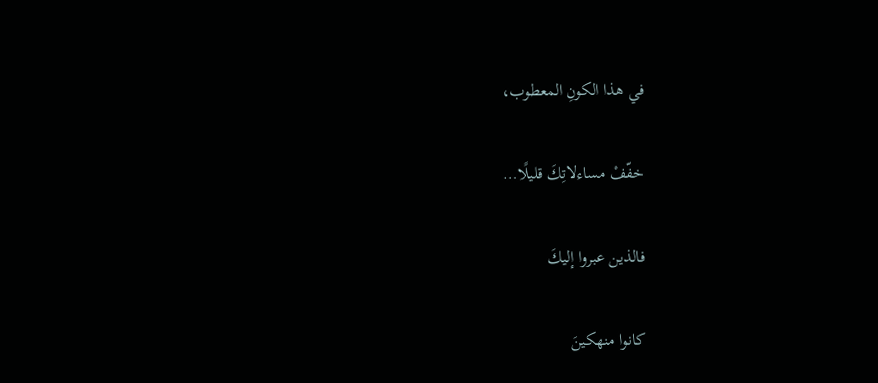في هذا الكونِ المعطوب،

خفّفْ مساءلاتِكَ قليلًا…

فالذين عبروا إليكَ

كانوا منهكينَ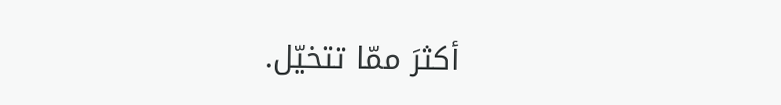أكثرَ ممّا تتخيّل.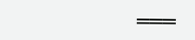═══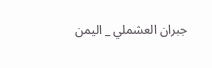جبران العشملي _ اليمن